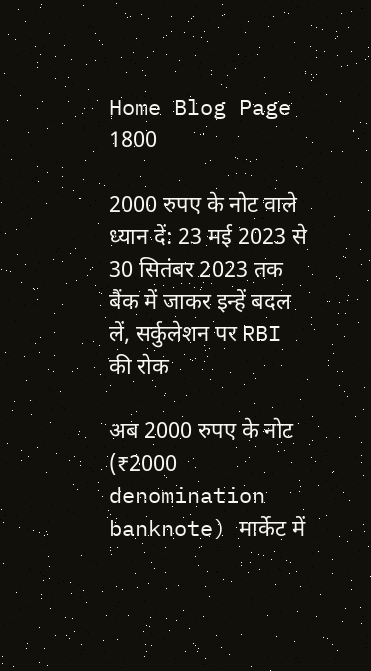Home Blog Page 1800

2000 रुपए के नोट वाले ध्यान दें: 23 मई 2023 से 30 सितंबर 2023 तक बैंक में जाकर इन्हें बदल लें, सर्कुलेशन पर RBI की रोक

अब 2000 रुपए के नोट (₹2000 denomination banknote) मार्केट में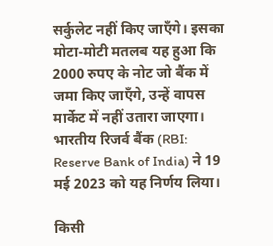सर्कुलेट नहीं किए जाएँगे। इसका मोटा-मोटी मतलब यह हुआ कि 2000 रुपए के नोट जो बैंक में जमा किए जाएँगे, उन्हें वापस मार्केट में नहीं उतारा जाएगा। भारतीय रिजर्व बैंक (RBI: Reserve Bank of India) ने 19 मई 2023 को यह निर्णय लिया।

किसी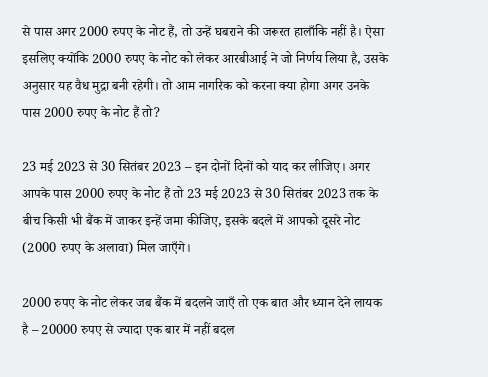से पास अगर 2000 रुपए के नोट हैं, तो उन्हें घबराने की जरूरत हालाँकि नहीं है। ऐसा इसलिए क्योंकि 2000 रुपए के नोट को लेकर आरबीआई ने जो निर्णय लिया है, उसके अनुसार यह वैध मुद्रा बनी रहेगी। तो आम नागरिक को करना क्या होगा अगर उनके पास 2000 रुपए के नोट हैं तो?

23 मई 2023 से 30 सितंबर 2023 – इन दोनों दिनों को याद कर लीजिए। अगर आपके पास 2000 रुपए के नोट हैं तो 23 मई 2023 से 30 सितंबर 2023 तक के बीच किसी भी बैंक में जाकर इन्हें जमा कीजिए, इसके बदले में आपको दूसरे नोट (2000 रुपए के अलावा) मिल जाएँगे।

2000 रुपए के नोट लेकर जब बैंक में बदलने जाएँ तो एक बात और ध्यान देने लायक है – 20000 रुपए से ज्यादा एक बार में नहीं बदल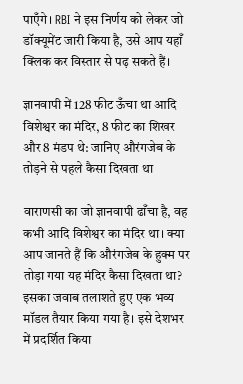पाएँगे। RBI ने इस निर्णय को लेकर जो डॉक्यूमेंट जारी किया है, उसे आप यहाँ क्लिक कर विस्तार से पढ़ सकते हैं।

ज्ञानवापी में 128 फीट ऊँचा था आदि विशेश्वर का मंदिर, 8 फीट का शिखर और 8 मंडप थे: जानिए औरंगजेब के तोड़ने से पहले कैसा दिखता था

वाराणसी का जो ज्ञानवापी ढाँचा है, वह कभी आदि विशेश्वर का मंदिर था। क्या आप जानते हैं कि औरंगजेब के हुक्म पर तोड़ा गया यह मंदिर कैसा दिखता था? इसका जवाब तलाशते हुए एक भव्य मॉडल तैयार किया गया है। इसे देशभर में प्रदर्शित किया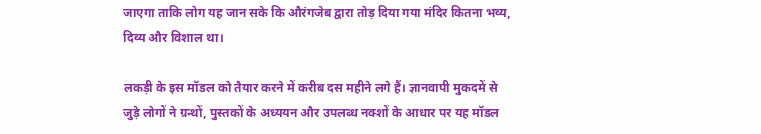जाएगा ताकि लोग यह जान सके कि औरंगजेब द्वारा तोड़ दिया गया मंदिर कितना भव्य, दिव्य और विशाल था।

लकड़ी के इस मॉडल को तैयार करने में करीब दस महीने लगे हैं। ज्ञानवापी मुकदमें से जुड़े लोगों ने ग्रन्थों, पुस्तकों के अध्ययन और उपलब्ध नक्शों के आधार पर यह मॉडल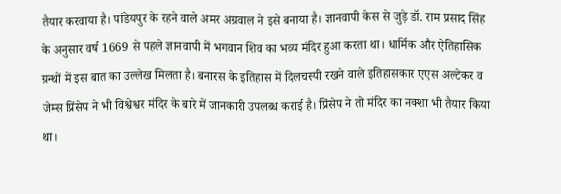तैयार करवाया है। पांडेयपुर के रहने वाले अमर अग्रवाल ने इसे बनाया है। ज्ञानवापी केस से जुड़े डॉ. राम प्रसाद सिंह के अनुसार वर्ष 1669 से पहले ज्ञानवापी में भगवान शिव का भव्य मंदिर हुआ करता था। धार्मिक और ऐतिहासिक ग्रन्थों में इस बात का उल्लेख मिलता है। बनारस के इतिहास में दिलचस्पी रखने वाले इतिहासकार एएस अल्टेकर व जेम्स प्रिंसेप ने भी विश्वेश्वर मंदिर के बारे में जानकारी उपलब्ध कराई है। प्रिंसेप ने तो मंदिर का नक्शा भी तैयार किया था।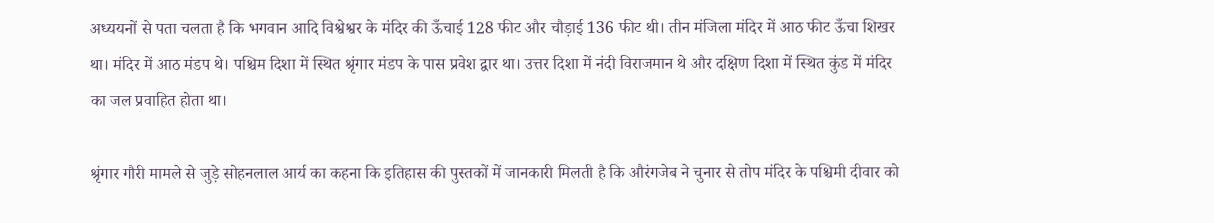अध्ययनों से पता चलता है कि भगवान आदि विश्वेश्वर के मंदिर की ऊँचाई 128 फीट और चौड़ाई 136 फीट थी। तीन मंजिला मंदिर में आठ फीट ऊँचा शिखर था। मंदिर में आठ मंडप थे। पश्चिम दिशा में स्थित श्रृंगार मंडप के पास प्रवेश द्वार था। उत्तर दिशा में नंदी विराजमान थे और दक्षिण दिशा में स्थित कुंड में मंदिर का जल प्रवाहित होता था।

श्रृंगार गौरी मामले से जुड़े सोहनलाल आर्य का कहना कि इतिहास की पुस्तकों में जानकारी मिलती है कि औरंगजेब ने चुनार से तोप मंदिर के पश्चिमी दीवार को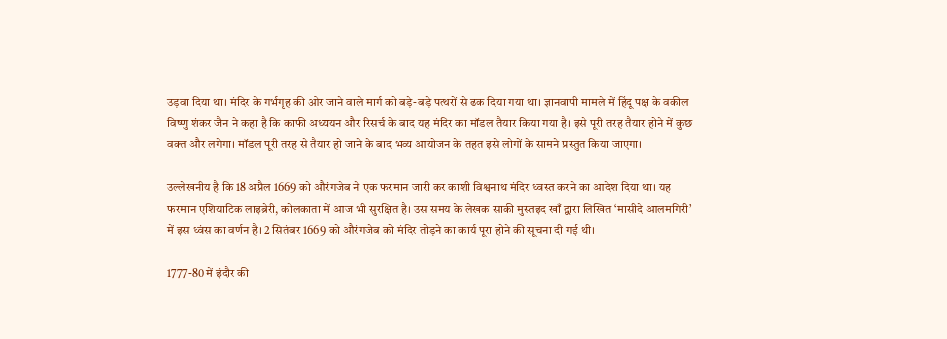उड़वा दिया था। मंदिर के गर्भगृह की ओर जाने वाले मार्ग को बड़े-बड़े पत्थरों से ढक दिया गया था। ज्ञानवापी मामले में हिंदू पक्ष के वकील विष्णु शंकर जैन ने कहा है कि काफी अध्ययन और रिसर्च के बाद यह मंदिर का मॉडल तैयार किया गया है। इसे पूरी तरह तैयार होने में कुछ वक्त और लगेगा। मॉडल पूरी तरह से तैयार हो जाने के बाद भव्य आयोजन के तहत इसे लोगों के सामने प्रस्तुत किया जाएगा।

उल्लेखनीय है कि 18 अप्रैल 1669 को औरंगजेब ने एक फरमान जारी कर काशी विश्वनाथ मंदिर ध्वस्त करने का आदेश दिया था। यह फरमान एशियाटिक लाइब्रेरी, कोलकाता में आज भी सुरक्षित है। उस समय के लेखक साकी मुस्तइद खाँ द्वारा लिखित ‘मासीदे आलमगिरी’ में इस ध्वंस का वर्णन है। 2 सितंबर 1669 को औरंगजेब को मंदिर तोड़ने का कार्य पूरा होने की सूचना दी गई थी।

1777-80 में इंदौर की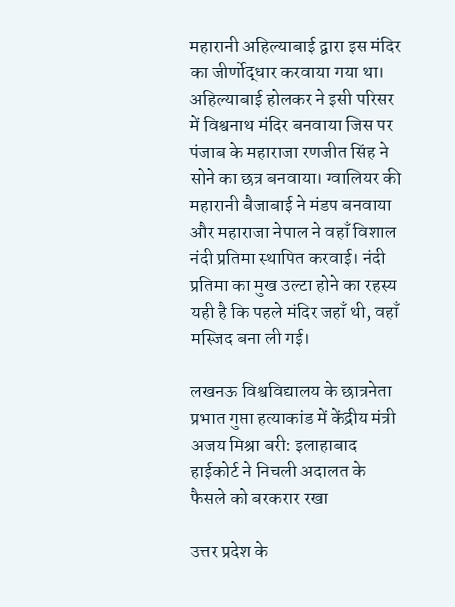महारानी अहिल्याबाई द्वारा इस मंदिर का जीर्णोद्धार करवाया गया था। अहिल्याबाई होलकर ने इसी परिसर में विश्वनाथ मंदिर बनवाया जिस पर पंजाब के महाराजा रणजीत सिंह ने सोने का छत्र बनवाया। ग्वालियर की महारानी बैजाबाई ने मंडप बनवाया और महाराजा नेपाल ने वहाँ विशाल नंदी प्रतिमा स्थापित करवाई। नंदी प्रतिमा का मुख उल्टा होने का रहस्य यही है कि पहले मंदिर जहाँ थी, वहाँ मस्जिद बना ली गई।

लखनऊ विश्वविद्यालय के छात्रनेता प्रभात गुप्ता हत्याकांड में केंद्रीय मंत्री अजय मिश्रा बरी: इलाहाबाद हाईकोर्ट ने निचली अदालत के फैसले को बरकरार रखा

उत्तर प्रदेश के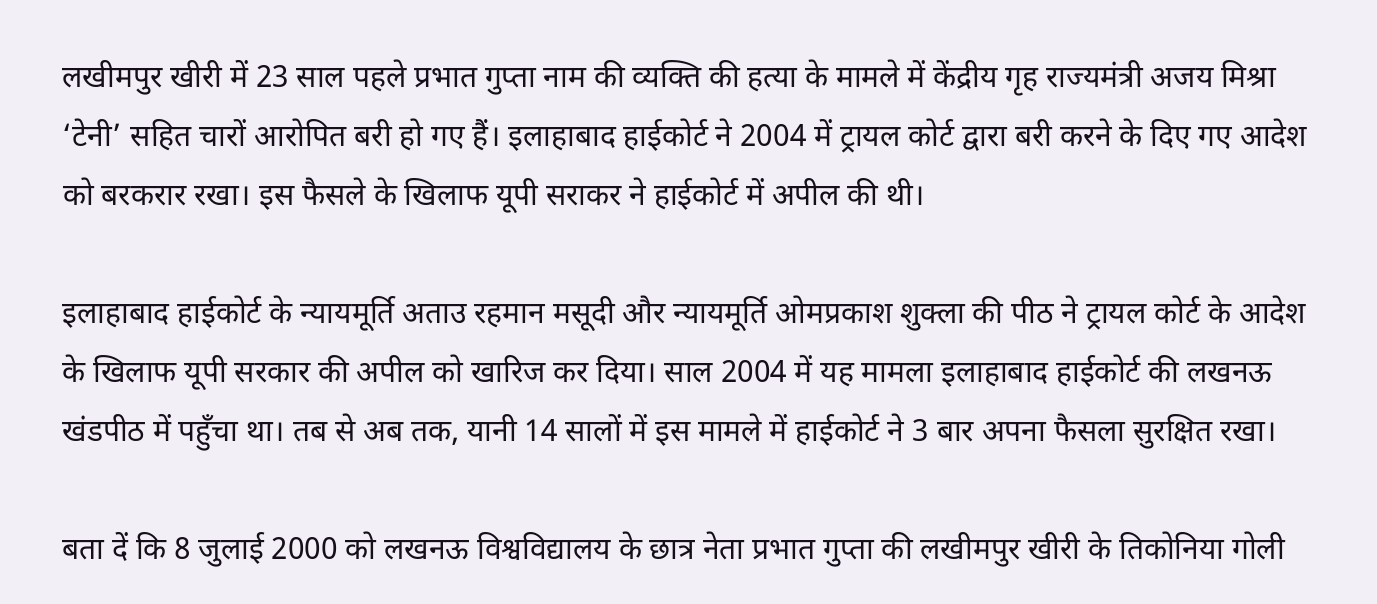लखीमपुर खीरी में 23 साल पहले प्रभात गुप्ता नाम की व्यक्ति की हत्या के मामले में केंद्रीय गृह राज्यमंत्री अजय मिश्रा ‘टेनी’ सहित चारों आरोपित बरी हो गए हैं। इलाहाबाद हाईकोर्ट ने 2004 में ट्रायल कोर्ट द्वारा बरी करने के दिए गए आदेश को बरकरार रखा। इस फैसले के खिलाफ यूपी सराकर ने हाईकोर्ट में अपील की थी।

इलाहाबाद हाईकोर्ट के न्यायमूर्ति अताउ रहमान मसूदी और न्यायमूर्ति ओमप्रकाश शुक्ला की पीठ ने ट्रायल कोर्ट के आदेश के खिलाफ यूपी सरकार की अपील को खारिज कर दिया। साल 2004 में यह मामला इलाहाबाद हाईकोर्ट की लखनऊ खंडपीठ में पहुँचा था। तब से अब तक, यानी 14 सालों में इस मामले में हाईकोर्ट ने 3 बार अपना फैसला सुरक्षित रखा।

बता दें कि 8 जुलाई 2000 को लखनऊ विश्वविद्यालय के छात्र नेता प्रभात गुप्ता की लखीमपुर खीरी के तिकोनिया गोली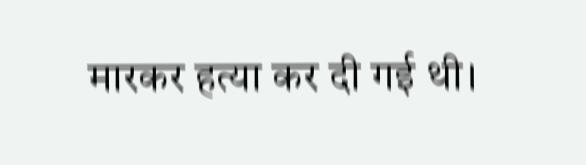मारकर हत्या कर दी गई थी।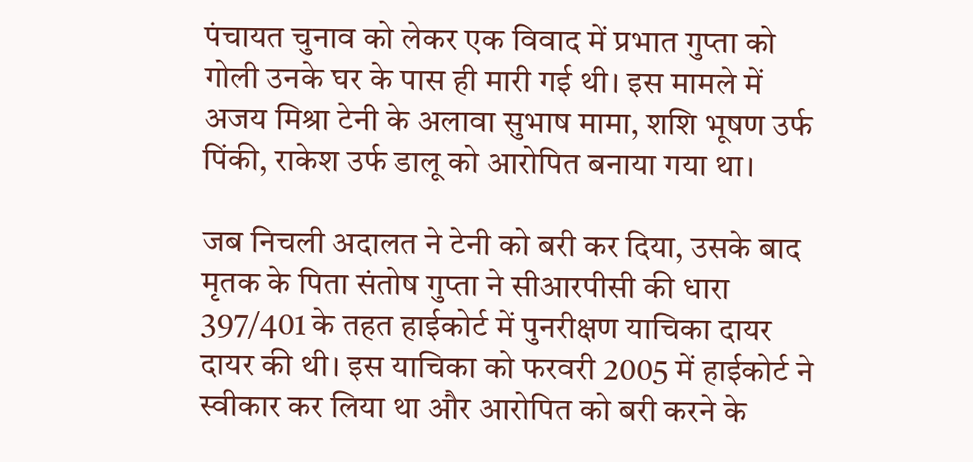पंचायत चुनाव को लेकर एक विवाद में प्रभात गुप्ता को गोली उनके घर के पास ही मारी गई थी। इस मामले में अजय मिश्रा टेनी के अलावा सुभाष मामा, शशि भूषण उर्फ पिंकी, राकेश उर्फ डालू को आरोपित बनाया गया था।

जब निचली अदालत ने टेनी को बरी कर दिया, उसके बाद मृतक के पिता संतोष गुप्ता ने सीआरपीसी की धारा 397/401 के तहत हाईकोर्ट में पुनरीक्षण याचिका दायर दायर की थी। इस याचिका को फरवरी 2005 में हाईकोर्ट ने स्वीकार कर लिया था और आरोपित को बरी करने के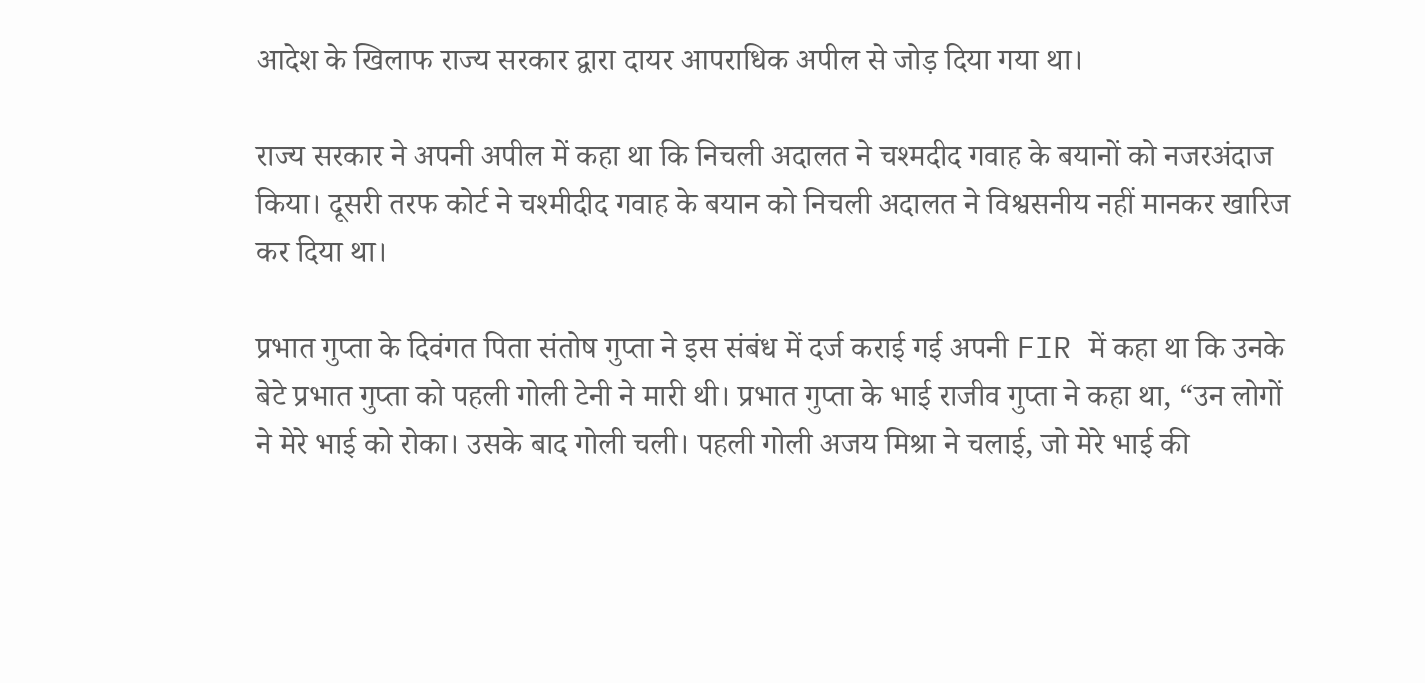आदेश के खिलाफ राज्य सरकार द्वारा दायर आपराधिक अपील से जोड़ दिया गया था।

राज्य सरकार ने अपनी अपील में कहा था कि निचली अदालत ने चश्मदीद गवाह के बयानों को नजरअंदाज किया। दूसरी तरफ कोर्ट ने चश्मीदीद गवाह के बयान को निचली अदालत ने विश्वसनीय नहीं मानकर खारिज कर दिया था।

प्रभात गुप्ता के दिवंगत पिता संतोष गुप्ता ने इस संबंध में दर्ज कराई गई अपनी FIR में कहा था कि उनके बेटे प्रभात गुप्ता को पहली गोली टेनी ने मारी थी। प्रभात गुप्ता के भाई राजीव गुप्ता ने कहा था, “उन लोगों ने मेरे भाई को रोका। उसके बाद गोली चली। पहली गोली अजय मिश्रा ने चलाई, जो मेरे भाई की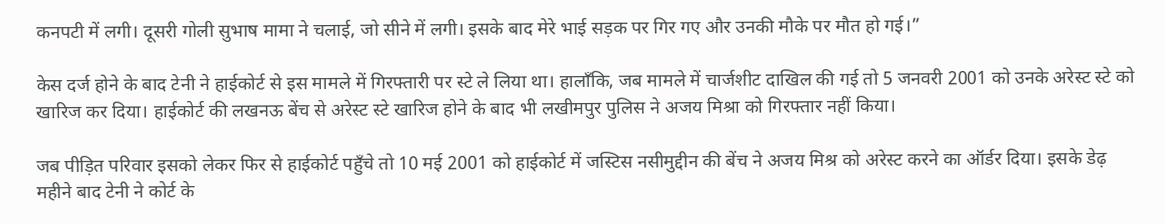कनपटी में लगी। दूसरी गोली सुभाष मामा ने चलाई, जो सीने में लगी। इसके बाद मेरे भाई सड़क पर गिर गए और उनकी मौके पर मौत हो गई।”

केस दर्ज होने के बाद टेनी ने हाईकोर्ट से इस मामले में गिरफ्तारी पर स्टे ले लिया था। हालाँकि, जब मामले में चार्जशीट दाखिल की गई तो 5 जनवरी 2001 को उनके अरेस्ट स्टे को खारिज कर दिया। हाईकोर्ट की लखनऊ बेंच से अरेस्ट स्टे खारिज होने के बाद भी लखीमपुर पुलिस ने अजय मिश्रा को गिरफ्तार नहीं किया।

जब पीड़ित परिवार इसको लेकर फिर से हाईकोर्ट पहुँचे तो 10 मई 2001 को हाईकोर्ट में जस्टिस नसीमुद्दीन की बेंच ने अजय मिश्र को अरेस्ट करने का ऑर्डर दिया। इसके डेढ़ महीने बाद टेनी ने कोर्ट के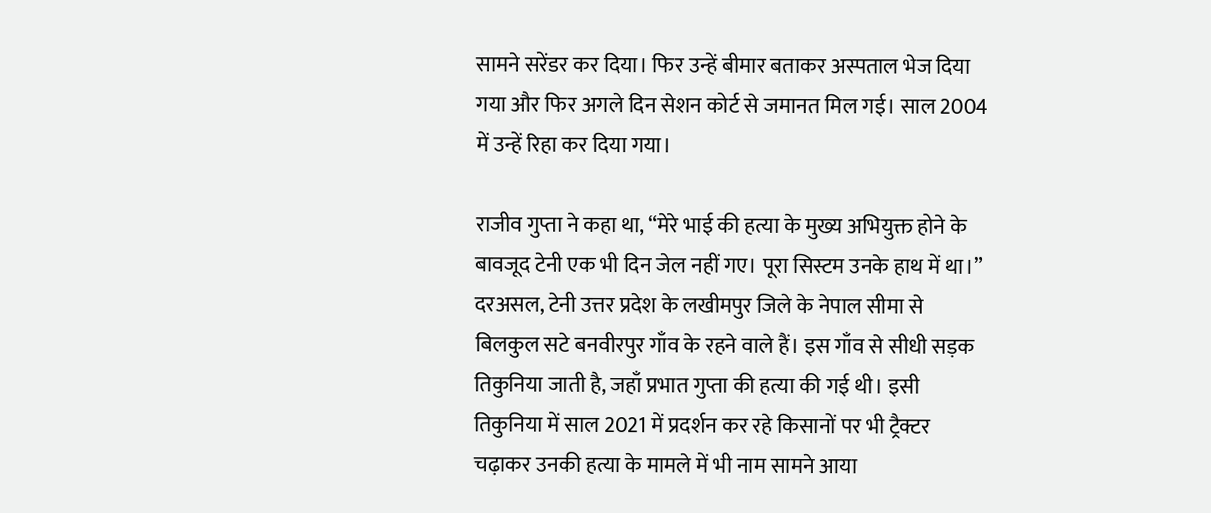सामने सरेंडर कर दिया। फिर उन्हें बीमार बताकर अस्पताल भेज दिया गया और फिर अगले दिन सेशन कोर्ट से जमानत मिल गई। साल 2004 में उन्हें रिहा कर दिया गया।

राजीव गुप्ता ने कहा था, “मेरे भाई की हत्या के मुख्य अभियुक्त होने के बावजूद टेनी एक भी दिन जेल नहीं गए। पूरा सिस्टम उनके हाथ में था।” दरअसल, टेनी उत्तर प्रदेश के लखीमपुर जिले के नेपाल सीमा से बिलकुल सटे बनवीरपुर गाँव के रहने वाले हैं। इस गाँव से सीधी सड़क तिकुनिया जाती है, जहाँ प्रभात गुप्ता की हत्या की गई थी। इसी तिकुनिया में साल 2021 में प्रदर्शन कर रहे किसानों पर भी ट्रैक्टर चढ़ाकर उनकी हत्या के मामले में भी नाम सामने आया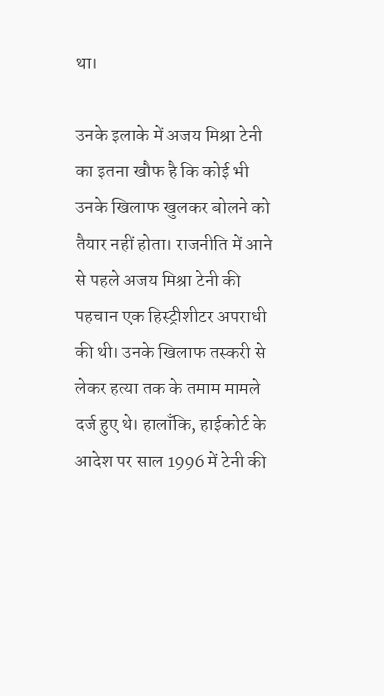था।

उनके इलाके में अजय मिश्रा टेनी का इतना खौफ है कि कोई भी उनके खिलाफ खुलकर बोलने को तैयार नहीं होता। राजनीति में आने से पहले अजय मिश्रा टेनी की पहचान एक हिस्ट्रीशीटर अपराधी की थी। उनके खिलाफ तस्करी से लेकर हत्या तक के तमाम मामले दर्ज हुए थे। हालाँकि, हाईकोर्ट के आदेश पर साल 1996 में टेनी की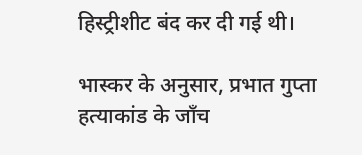हिस्ट्रीशीट बंद कर दी गई थी।

भास्कर के अनुसार, प्रभात गुप्ता हत्याकांड के जाँच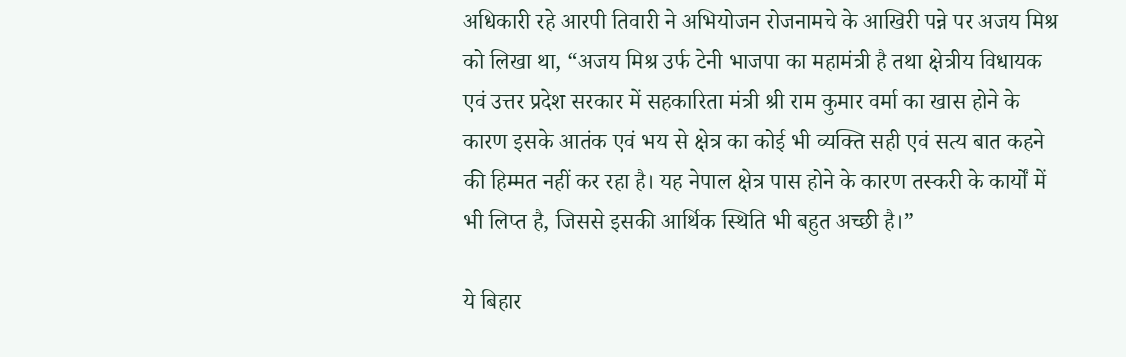अधिकारी रहे आरपी तिवारी ने अभियोजन रोजनामचे के आखिरी पन्ने पर अजय मिश्र को लिखा था, “अजय मिश्र उर्फ टेनी भाजपा का महामंत्री है तथा क्षेत्रीय विधायक एवं उत्तर प्रदेश सरकार में सहकारिता मंत्री श्री राम कुमार वर्मा का खास होने के कारण इसके आतंक एवं भय से क्षेत्र का कोई भी व्यक्ति सही एवं सत्य बात कहने की हिम्मत नहीं कर रहा है। यह नेपाल क्षेत्र पास होने के कारण तस्करी के कार्यों में भी लिप्त है, जिससे इसकी आर्थिक स्थिति भी बहुत अच्छी है।”

ये बिहार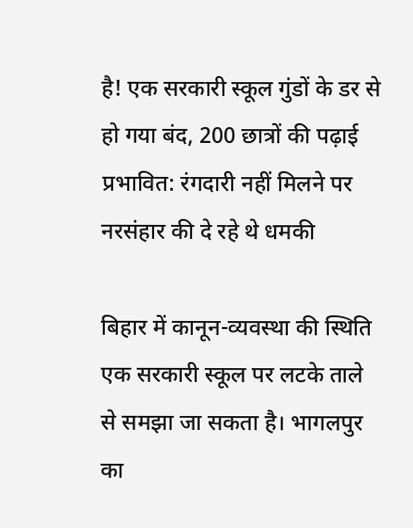है! एक सरकारी स्कूल गुंडों के डर से हो गया बंद, 200 छात्रों की पढ़ाई प्रभावित: रंगदारी नहीं मिलने पर नरसंहार की दे रहे थे धमकी

बिहार में कानून-व्यवस्था की स्थिति एक सरकारी स्कूल पर लटके ताले से समझा जा सकता है। भागलपुर का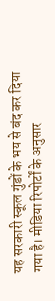यह सरकारी स्कूल गुंडों के भय से बंद कर दिया गया है। मीडिया रिपोर्टों के अनुसार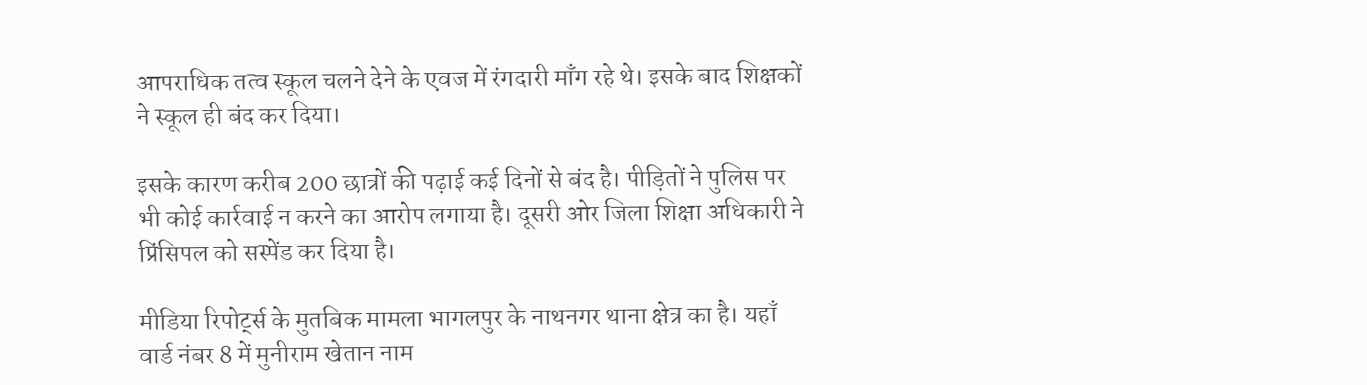आपराधिक तत्व स्कूल चलने देने के एवज में रंगदारी माँग रहे थे। इसके बाद शिक्षकों ने स्कूल ही बंद कर दिया।

इसके कारण करीब 200 छात्रों की पढ़ाई कई दिनों से बंद है। पीड़ितों ने पुलिस पर भी कोई कार्रवाई न करने का आरोप लगाया है। दूसरी ओर जिला शिक्षा अधिकारी ने प्रिंसिपल को सस्पेंड कर दिया है।

मीडिया रिपोर्ट्स के मुतबिक मामला भागलपुर के नाथनगर थाना क्षेत्र का है। यहाँ वार्ड नंबर 8 में मुनीराम खेतान नाम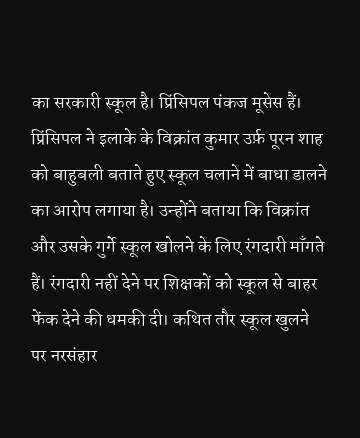का सरकारी स्कूल है। प्रिंसिपल पंकज मूसेस हैं। प्रिंसिपल ने इलाके के विक्रांत कुमार उर्फ़ पूरन शाह को बाहुबली बताते हुए स्कूल चलाने में बाधा डालने का आरोप लगाया है। उन्होंने बताया कि विक्रांत और उसके गुर्गे स्कूल खोलने के लिए रंगदारी माँगते हैं। रंगदारी नहीं देने पर शिक्षकों को स्कूल से बाहर फेंक देने की धमकी दी। कथित तौर स्कूल खुलने पर नरसंहार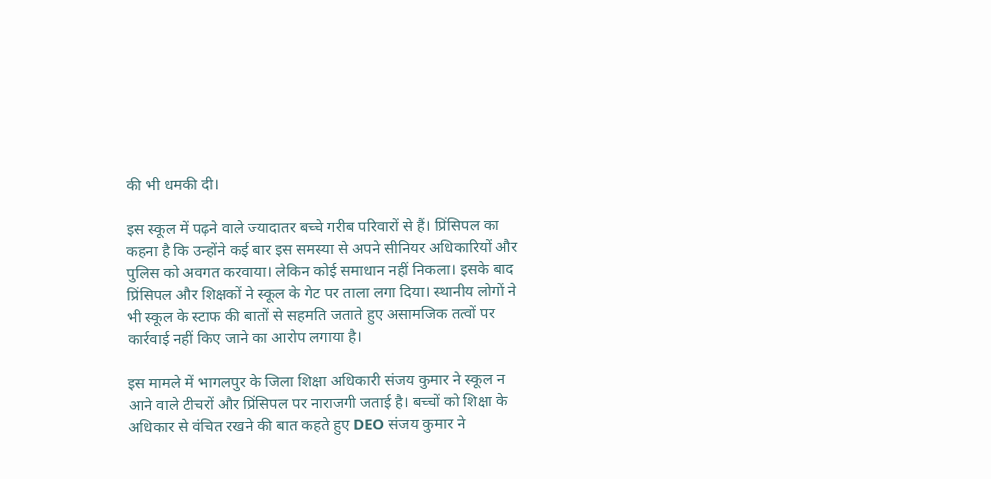की भी धमकी दी।

इस स्कूल में पढ़ने वाले ज्यादातर बच्चे गरीब परिवारों से हैं। प्रिंसिपल का कहना है कि उन्होंने कई बार इस समस्या से अपने सीनियर अधिकारियों और पुलिस को अवगत करवाया। लेकिन कोई समाधान नहीं निकला। इसके बाद प्रिंसिपल और शिक्षकों ने स्कूल के गेट पर ताला लगा दिया। स्थानीय लोगों ने भी स्कूल के स्टाफ की बातों से सहमति जताते हुए असामजिक तत्वों पर कार्रवाई नहीं किए जाने का आरोप लगाया है।

इस मामले में भागलपुर के जिला शिक्षा अधिकारी संजय कुमार ने स्कूल न आने वाले टीचरों और प्रिंसिपल पर नाराजगी जताई है। बच्चों को शिक्षा के अधिकार से वंचित रखने की बात कहते हुए DEO संजय कुमार ने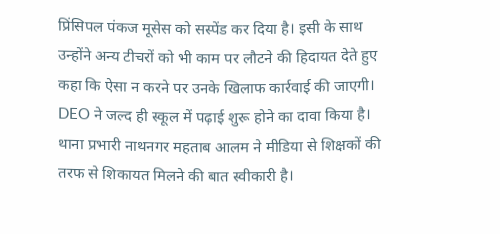प्रिंसिपल पंकज मूसेस को सस्पेंड कर दिया है। इसी के साथ उन्होंने अन्य टीचरों को भी काम पर लौटने की हिदायत देते हुए कहा कि ऐसा न करने पर उनके खिलाफ कार्रवाई की जाएगी। DEO ने जल्द ही स्कूल में पढ़ाई शुरू होने का दावा किया है। थाना प्रभारी नाथनगर महताब आलम ने मीडिया से शिक्षकों की तरफ से शिकायत मिलने की बात स्वीकारी है।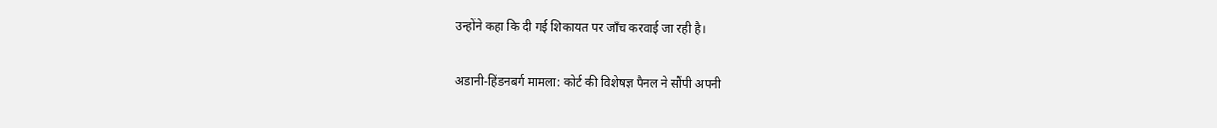उन्होंने कहा कि दी गई शिकायत पर जाँच करवाई जा रही है।

अडानी-हिंडनबर्ग मामला: कोर्ट की विशेषज्ञ पैनल ने सौंपी अपनी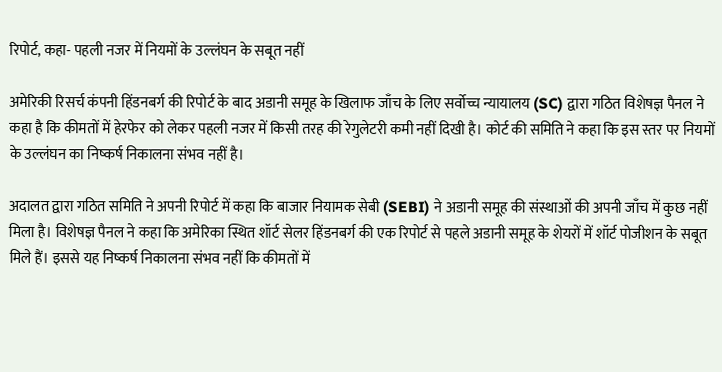रिपोर्ट, कहा- पहली नजर में नियमों के उल्लंघन के सबूत नहीं

अमेरिकी रिसर्च कंपनी हिंडनबर्ग की रिपोर्ट के बाद अडानी समूह के खिलाफ जाँच के लिए सर्वोच्च न्यायालय (SC) द्वारा गठित विशेषज्ञ पैनल ने कहा है कि कीमतों में हेरफेर को लेकर पहली नजर में किसी तरह की रेगुलेटरी कमी नहीं दिखी है। कोर्ट की समिति ने कहा कि इस स्तर पर नियमों के उल्लंघन का निष्कर्ष निकालना संभव नहीं है।

अदालत द्वारा गठित समिति ने अपनी रिपोर्ट में कहा कि बाजार नियामक सेबी (SEBI) ने अडानी समूह की संस्थाओं की अपनी जाँच में कुछ नहीं मिला है। विशेषज्ञ पैनल ने कहा कि अमेरिका स्थित शॉर्ट सेलर हिंडनबर्ग की एक रिपोर्ट से पहले अडानी समूह के शेयरों में शॉर्ट पोजीशन के सबूत मिले हैं। इससे यह निष्कर्ष निकालना संभव नहीं कि कीमतों में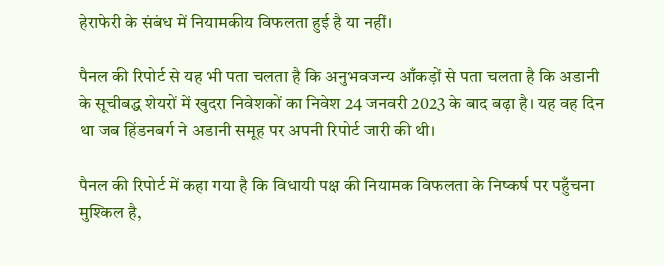हेराफेरी के संबंध में नियामकीय विफलता हुई है या नहीं।

पैनल की रिपोर्ट से यह भी पता चलता है कि अनुभवजन्य आँकड़ों से पता चलता है कि अडानी के सूचीबद्ध शेयरों में खुदरा निवेशकों का निवेश 24 जनवरी 2023 के बाद बढ़ा है। यह वह दिन था जब हिंडनबर्ग ने अडानी समूह पर अपनी रिपोर्ट जारी की थी।

पैनल की रिपोर्ट में कहा गया है कि विधायी पक्ष की नियामक विफलता के निष्कर्ष पर पहुँचना मुश्किल है,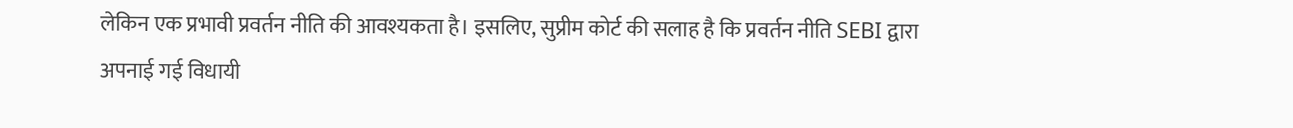लेकिन एक प्रभावी प्रवर्तन नीति की आवश्यकता है। इसलिए, सुप्रीम कोर्ट की सलाह है कि प्रवर्तन नीति SEBI द्वारा अपनाई गई विधायी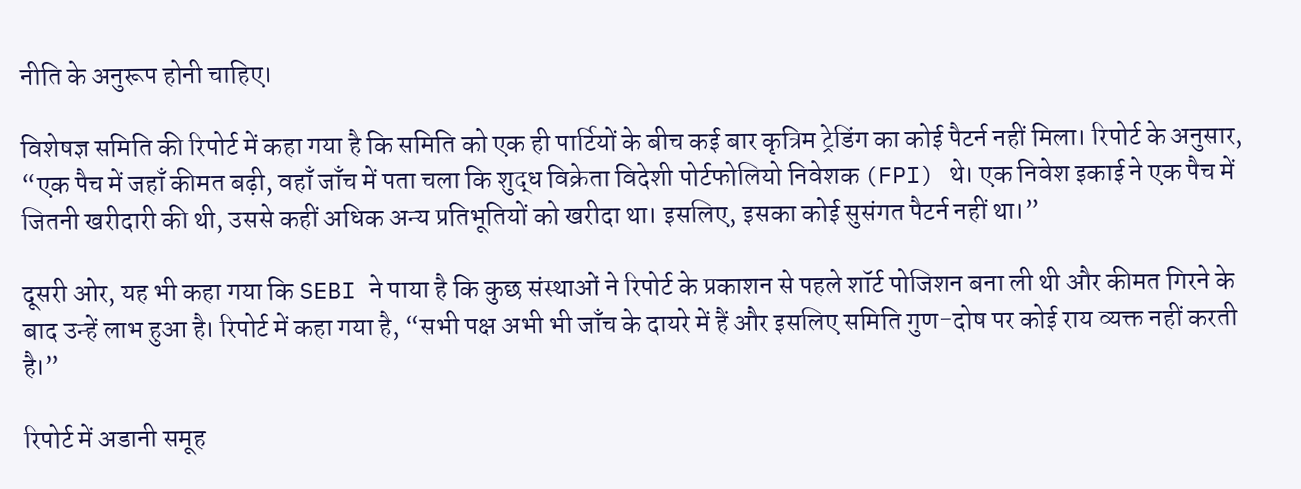नीति के अनुरूप होनी चाहिए।

विशेषज्ञ समिति की रिपोर्ट में कहा गया है कि समिति को एक ही पार्टियों के बीच कई बार कृत्रिम ट्रेडिंग का कोई पैटर्न नहीं मिला। रिपोर्ट के अनुसार, “एक पैच में जहाँ कीमत बढ़ी, वहाँ जाँच में पता चला कि शुद्ध विक्रेता विदेशी पोर्टफोलियो निवेशक (FPI) थे। एक निवेश इकाई ने एक पैच में जितनी खरीदारी की थी, उससे कहीं अधिक अन्य प्रतिभूतियों को खरीदा था। इसलिए, इसका कोई सुसंगत पैटर्न नहीं था।”

दूसरी ओर, यह भी कहा गया कि SEBI ने पाया है कि कुछ संस्थाओं ने रिपोर्ट के प्रकाशन से पहले शॉर्ट पोजिशन बना ली थी और कीमत गिरने के बाद उन्हें लाभ हुआ है। रिपोर्ट में कहा गया है, “सभी पक्ष अभी भी जाँच के दायरे में हैं और इसलिए समिति गुण-दोष पर कोई राय व्यक्त नहीं करती है।”

रिपोर्ट में अडानी समूह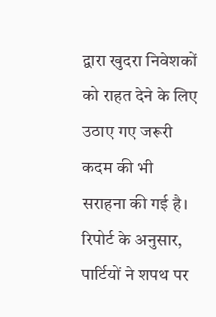द्वारा खुदरा निवेशकों को राहत देने के लिए उठाए गए जरूरी कदम की भी सराहना की गई है। रिपोर्ट के अनुसार, पार्टियों ने शपथ पर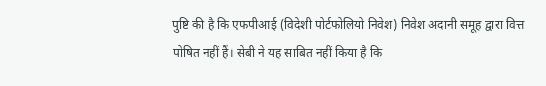पुष्टि की है कि एफपीआई (विदेशी पोर्टफोलियो निवेश) निवेश अदानी समूह द्वारा वित्त पोषित नहीं हैं। सेबी ने यह साबित नहीं किया है कि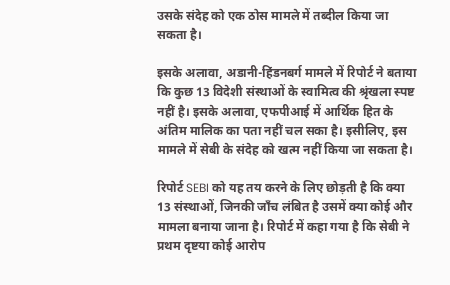उसके संदेह को एक ठोस मामले में तब्दील किया जा सकता है।

इसके अलावा, अडानी-हिंडनबर्ग मामले में रिपोर्ट ने बताया कि कुछ 13 विदेशी संस्थाओं के स्वामित्व की श्रृंखला स्पष्ट नहीं है। इसके अलावा, एफपीआई में आर्थिक हित के अंतिम मालिक का पता नहीं चल सका है। इसीलिए, इस मामले में सेबी के संदेह को खत्म नहीं किया जा सकता है।

रिपोर्ट SEBI को यह तय करने के लिए छोड़ती है कि क्या 13 संस्थाओं, जिनकी जाँच लंबित है उसमें क्या कोई और मामला बनाया जाना है। रिपोर्ट में कहा गया है कि सेबी ने प्रथम दृष्टया कोई आरोप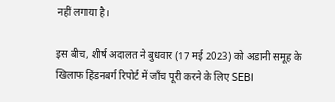नहीं लगाया है।

इस बीच, शीर्ष अदालत ने बुधवार (17 मई 2023) को अडानी समूह के खिलाफ हिंडनबर्ग रिपोर्ट में जाँच पूरी करने के लिए SEBI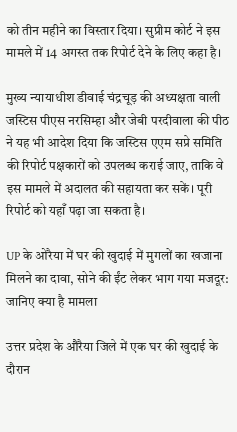को तीन महीने का विस्तार दिया। सुप्रीम कोर्ट ने इस मामले में 14 अगस्त तक रिपोर्ट देने के लिए कहा है।

मुख्य न्यायाधीश डीवाई चंद्रचूड़ की अध्यक्षता वाली जस्टिस पीएस नरसिम्हा और जेबी परदीवाला की पीठ ने यह भी आदेश दिया कि जस्टिस एएम सप्रे समिति की रिपोर्ट पक्षकारों को उपलब्ध कराई जाए, ताकि वे इस मामले में अदालत की सहायता कर सकें। पूरी रिपोर्ट को यहाँ पढ़ा जा सकता है।

UP के ओरैया में घर की खुदाई में मुगलों का खजाना मिलने का दावा, सोने की ईंट लेकर भाग गया मजदूर: जानिए क्या है मामला

उत्तर प्रदेश के औरैया जिले में एक घर की खुदाई के दौरान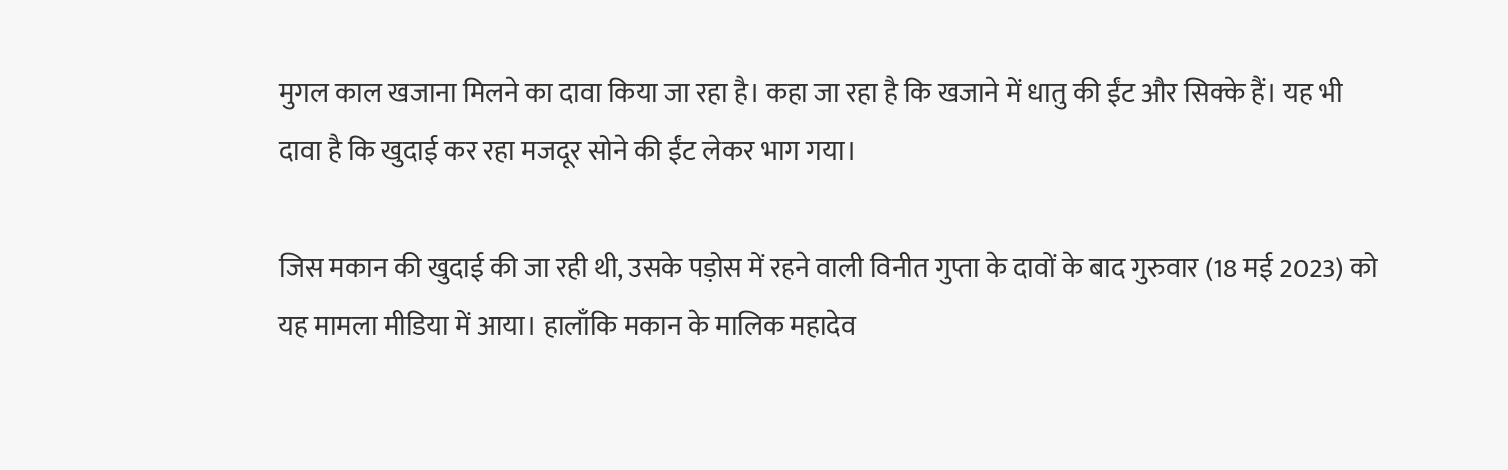मुगल काल खजाना मिलने का दावा किया जा रहा है। कहा जा रहा है कि खजाने में धातु की ईंट और सिक्के हैं। यह भी दावा है कि खुदाई कर रहा मजदूर सोने की ईंट लेकर भाग गया।

जिस मकान की खुदाई की जा रही थी, उसके पड़ोस में रहने वाली विनीत गुप्ता के दावों के बाद गुरुवार (18 मई 2023) को यह मामला मीडिया में आया। हालाँकि मकान के मालिक महादेव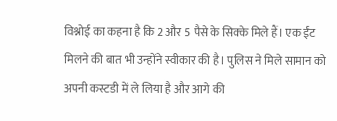विश्नोई का कहना है कि 2 और 5 पैसे के सिक्के मिले हैं। एक ईंट मिलने की बात भी उन्होंने स्वीकार की है। पुलिस ने मिले सामान को अपनी कस्टडी में ले लिया है और आगे की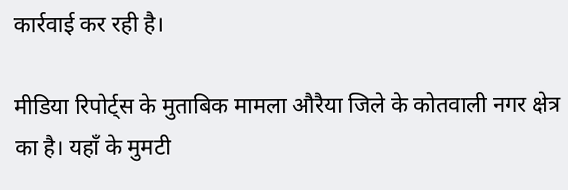कार्रवाई कर रही है।

मीडिया रिपोर्ट्स के मुताबिक मामला औरैया जिले के कोतवाली नगर क्षेत्र का है। यहाँ के मुमटी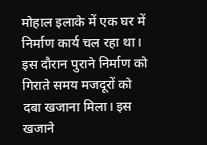मोहाल इलाके में एक घर में निर्माण कार्य चल रहा था। इस दौरान पुराने निर्माण को गिराते समय मजदूरों को दबा खजाना मिला। इस खजाने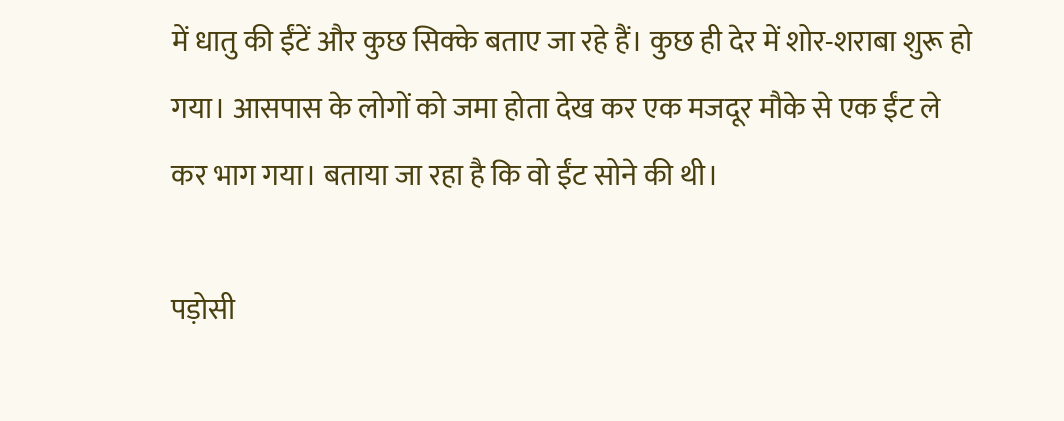में धातु की ईंटें और कुछ सिक्के बताए जा रहे हैं। कुछ ही देर में शोर-शराबा शुरू हो गया। आसपास के लोगों को जमा होता देख कर एक मजदूर मौके से एक ईंट ले कर भाग गया। बताया जा रहा है कि वो ईंट सोने की थी।

पड़ोसी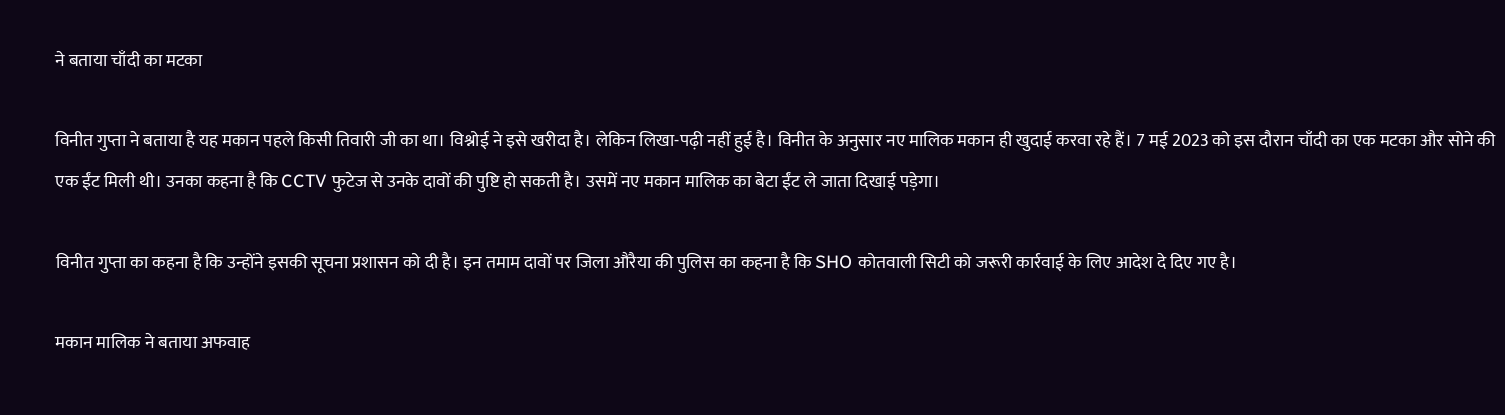ने बताया चाँदी का मटका

विनीत गुप्ता ने बताया है यह मकान पहले किसी तिवारी जी का था। विश्नोई ने इसे खरीदा है। लेकिन लिखा-पढ़ी नहीं हुई है। विनीत के अनुसार नए मालिक मकान ही खुदाई करवा रहे हैं। 7 मई 2023 को इस दौरान चाँदी का एक मटका और सोने की एक ईंट मिली थी। उनका कहना है कि CCTV फुटेज से उनके दावों की पुष्टि हो सकती है। उसमें नए मकान मालिक का बेटा ईंट ले जाता दिखाई पड़ेगा।

विनीत गुप्ता का कहना है कि उन्होंने इसकी सूचना प्रशासन को दी है। इन तमाम दावों पर जिला औरैया की पुलिस का कहना है कि SHO कोतवाली सिटी को जरूरी कार्रवाई के लिए आदेश दे दिए गए है।

मकान मालिक ने बताया अफवाह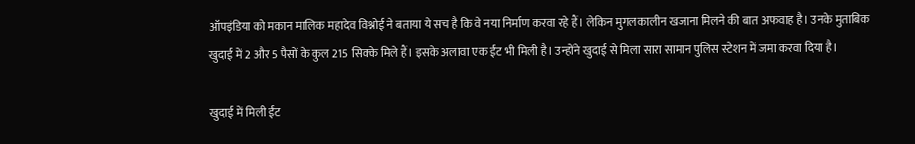ऑपइंडिया को मकान मालिक महादेव विश्नोई ने बताया ये सच है कि वे नया निर्माण करवा रहे हैं। लेकिन मुगलकालीन खजाना मिलने की बात अफवाह है। उनके मुताबिक खुदाई में 2 और 5 पैसों के कुल 215 सिक्के मिले हैं। इसके अलावा एक ईंट भी मिली है। उन्होंने खुदाई से मिला सारा सामान पुलिस स्टेशन में जमा करवा दिया है।

खुदाई में मिली ईंट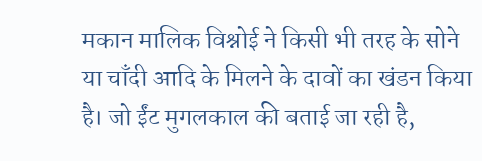मकान मालिक विश्नोई ने किसी भी तरह के सोने या चाँदी आदि के मिलने के दावों का खंडन किया है। जो ईंट मुगलकाल की बताई जा रही है,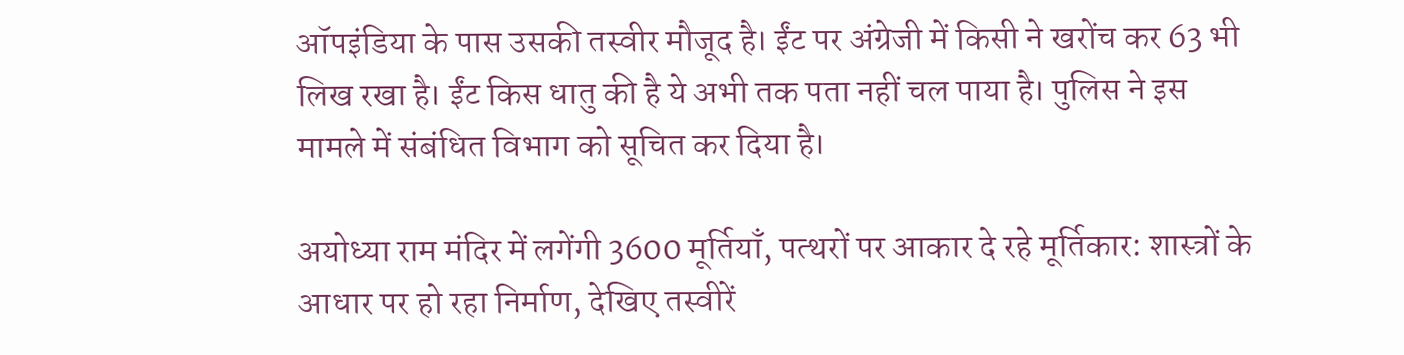ऑपइंडिया के पास उसकी तस्वीर मौजूद है। ईंट पर अंग्रेजी में किसी ने खरोंच कर 63 भी लिख रखा है। ईंट किस धातु की है ये अभी तक पता नहीं चल पाया है। पुलिस ने इस मामले में संबंधित विभाग को सूचित कर दिया है।

अयोध्या राम मंदिर में लगेंगी 3600 मूर्तियाँ, पत्थरों पर आकार दे रहे मूर्तिकार: शास्त्रों के आधार पर हो रहा निर्माण, देखिए तस्वीरें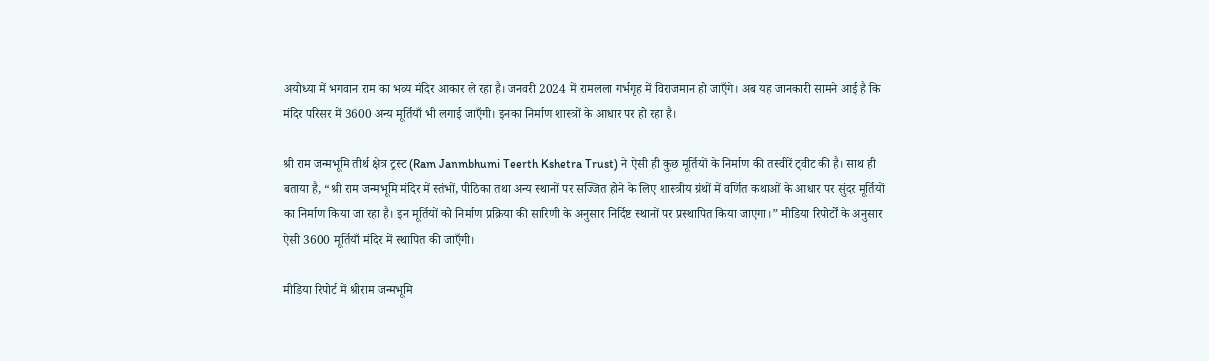अयोध्या में भगवान राम का भव्य मंदिर आकार ले रहा है। जनवरी 2024 में रामलला गर्भगृह में विराजमान हो जाएँगे। अब यह जानकारी सामने आई है कि मंदिर परिसर में 3600 अन्य मूर्तियाँ भी लगाई जाएँगी। इनका निर्माण शास्त्रों के आधार पर हो रहा है।

श्री राम जन्मभूमि तीर्थ क्षेत्र ट्रस्ट (Ram Janmbhumi Teerth Kshetra Trust) ने ऐसी ही कुछ मूर्तियों के निर्माण की तस्वीरें ट्वीट की है। साथ ही बताया है, “श्री राम जन्मभूमि मंदिर में स्तंभों, पीठिका तथा अन्य स्थानों पर सज्जित होने के लिए शास्त्रीय ग्रंथों में वर्णित कथाओं के आधार पर सुंदर मूर्तियों का निर्माण किया जा रहा है। इन मूर्तियों को निर्माण प्रक्रिया की सारिणी के अनुसार निर्दिष्ट स्थानों पर प्रस्थापित किया जाएगा।” मीडिया रिपोर्टों के अनुसार ऐसी 3600 मूर्तियाँ मंदिर में स्थापित की जाएँगी।

मीडिया रिपोर्ट में श्रीराम जन्मभूमि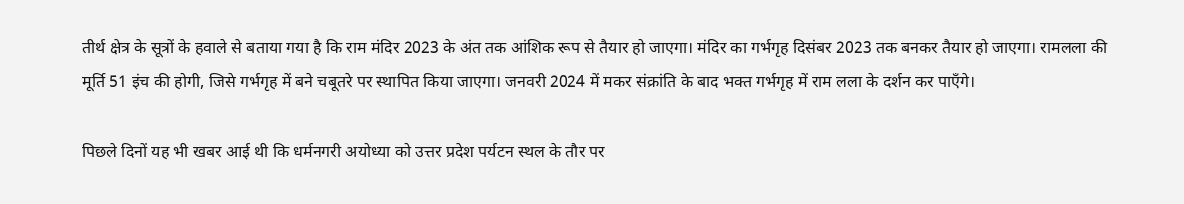तीर्थ क्षेत्र के सूत्रों के हवाले से बताया गया है कि राम मंदिर 2023 के अंत तक आंशिक रूप से तैयार हो जाएगा। मंदिर का गर्भगृह दिसंबर 2023 तक बनकर तैयार हो जाएगा। रामलला की मूर्ति 51 इंच की होगी, जिसे गर्भगृह में बने चबूतरे पर स्थापित किया जाएगा। जनवरी 2024 में मकर संक्रांति के बाद भक्त गर्भगृह में राम लला के दर्शन कर पाएँगे।

पिछले दिनों यह भी खबर आई थी कि धर्मनगरी अयोध्या को उत्तर प्रदेश पर्यटन स्थल के तौर पर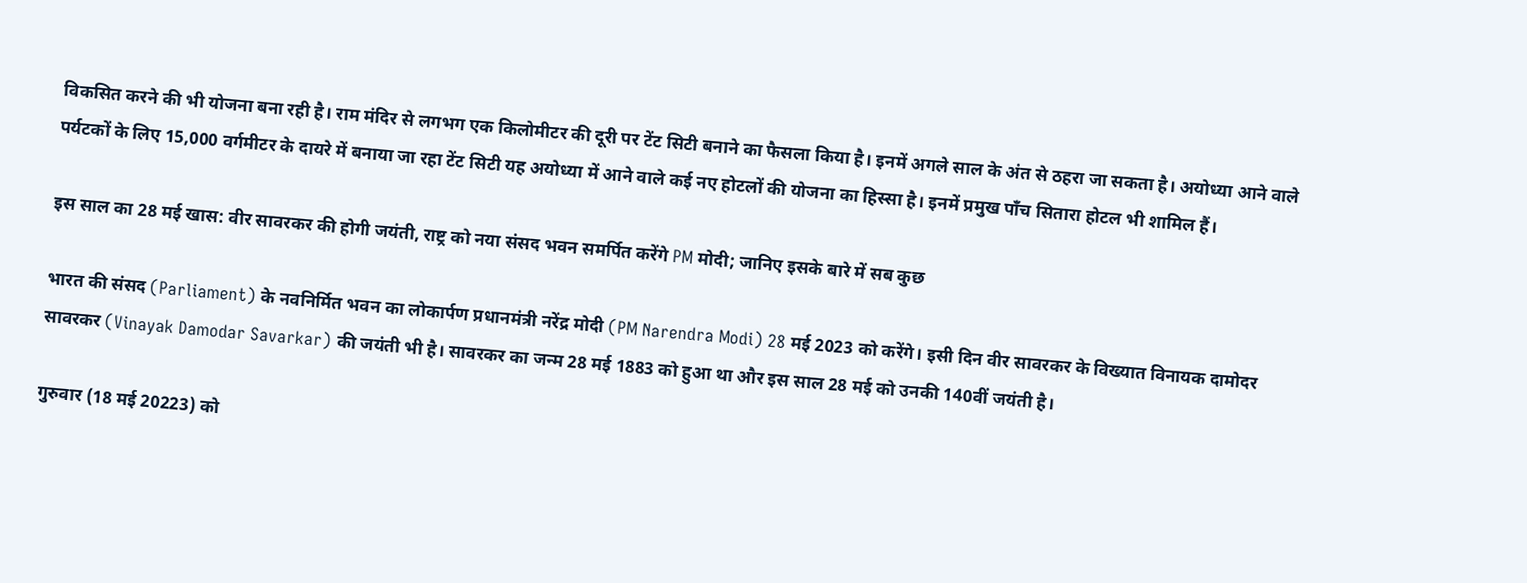विकसित करने की भी योजना बना रही है। राम मंदिर से लगभग एक किलोमीटर की दूरी पर टेंट सिटी बनाने का फैसला किया है। इनमें अगले साल के अंत से ठहरा जा सकता है। अयोध्या आने वाले पर्यटकों के लिए 15,000 वर्गमीटर के दायरे में बनाया जा रहा टेंट सिटी यह अयोध्या में आने वाले कई नए होटलों की योजना का हिस्सा है। इनमें प्रमुख पाँच सितारा होटल भी शामिल हैं।

इस साल का 28 मई खास: वीर सावरकर की होगी जयंती, राष्ट्र को नया संसद भवन समर्पित करेंगे PM मोदी; जानिए इसके बारे में सब कुछ

भारत की संसद (Parliament) के नवनिर्मित भवन का लोकार्पण प्रधानमंत्री नरेंद्र मोदी (PM Narendra Modi) 28 मई 2023 को करेंगे। इसी दिन वीर सावरकर के विख्यात विनायक दामोदर सावरकर (Vinayak Damodar Savarkar) की जयंती भी है। सावरकर का जन्म 28 मई 1883 को हुआ था और इस साल 28 मई को उनकी 140वीं जयंती है।

गुरुवार (18 मई 20223) को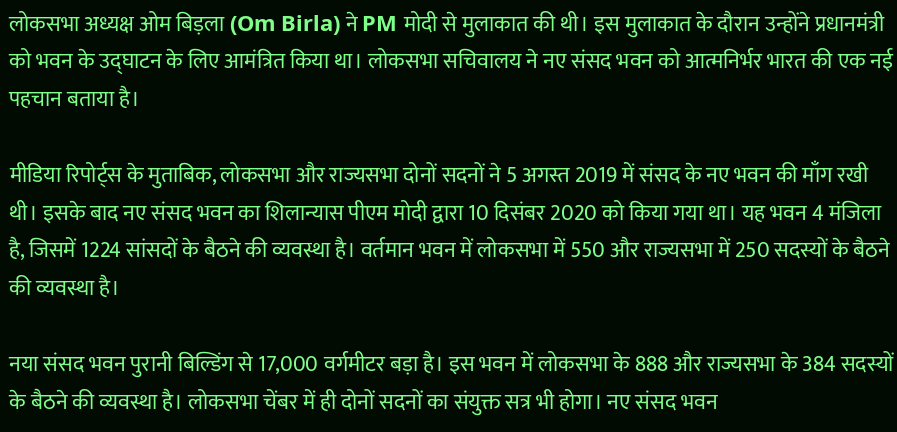लोकसभा अध्यक्ष ओम बिड़ला (Om Birla) ने PM मोदी से मुलाकात की थी। इस मुलाकात के दौरान उन्होंने प्रधानमंत्री को भवन के उद्घाटन के लिए आमंत्रित किया था। लोकसभा सचिवालय ने नए संसद भवन को आत्मनिर्भर भारत की एक नई पहचान बताया है।

मीडिया रिपोर्ट्स के मुताबिक, लोकसभा और राज्यसभा दोनों सदनों ने 5 अगस्त 2019 में संसद के नए भवन की माँग रखी थी। इसके बाद नए संसद भवन का शिलान्यास पीएम मोदी द्वारा 10 दिसंबर 2020 को किया गया था। यह भवन 4 मंजिला है, जिसमें 1224 सांसदों के बैठने की व्यवस्था है। वर्तमान भवन में लोकसभा में 550 और राज्यसभा में 250 सदस्यों के बैठने की व्यवस्था है।

नया संसद भवन पुरानी बिल्डिंग से 17,000 वर्गमीटर बड़ा है। इस भवन में लोकसभा के 888 और राज्यसभा के 384 सदस्यों के बैठने की व्यवस्था है। लोकसभा चेंबर में ही दोनों सदनों का संयुक्त सत्र भी होगा। नए संसद भवन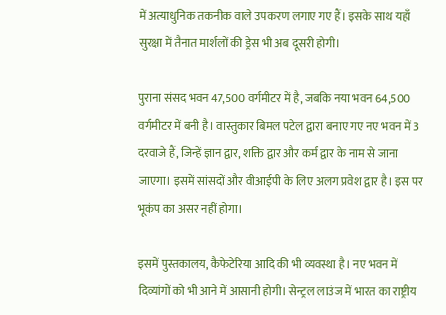में अत्याधुनिक तकनीक वाले उपकरण लगाए गए हैं। इसके साथ यहाँ सुरक्षा में तैनात मार्शलों की ड्रेस भी अब दूसरी होगी।

पुराना संसद भवन 47,500 वर्गमीटर में है, जबकि नया भवन 64,500 वर्गमीटर में बनी है। वास्तुकार बिमल पटेल द्वारा बनाए गए नए भवन में 3 दरवाजे हैं, जिन्हें ज्ञान द्वार, शक्ति द्वार और कर्म द्वार के नाम से जाना जाएगा। इसमें सांसदों और वीआईपी के लिए अलग प्रवेश द्वार है। इस पर भूकंप का असर नहीं होगा।

इसमें पुस्तकालय, कैफेटेरिया आदि की भी व्यवस्था है। नए भवन में दिव्यांगों को भी आने में आसानी होगी। सेन्ट्रल लाउंज में भारत का राष्ट्रीय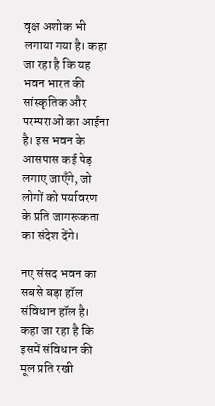वृक्ष अशोक भी लगाया गया है। कहा जा रहा है कि यह भवन भारत की सांस्कृतिक और परम्पराओं का आईना है। इस भवन के आसपास कई पेड़ लगाए जाएँगे, जो लोगों को पर्यावरण के प्रति जागरूकता का संदेश देंगे।

नए संसद भवन का सबसे बड़ा हॉल संविधान हॉल है। कहा जा रहा है कि इसमें संविधान की मूल प्रति रखी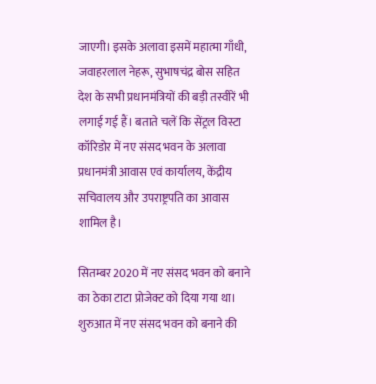जाएगी। इसके अलावा इसमें महात्मा गाँधी, जवाहरलाल नेहरू, सुभाषचंद्र बोस सहित देश के सभी प्रधानमंत्रियों की बड़ी तस्वीरें भी लगाई गई हैं। बताते चलें कि सेंट्रल विस्टा कॉरिडोर में नए संसद भवन के अलावा प्रधानमंत्री आवास एवं कार्यालय, केंद्रीय सचिवालय और उपराष्ट्रपति का आवास शामिल है।

सितम्बर 2020 में नए संसद भवन को बनाने का ठेका टाटा प्रोजेक्ट को दिया गया था। शुरुआत में नए संसद भवन को बनाने की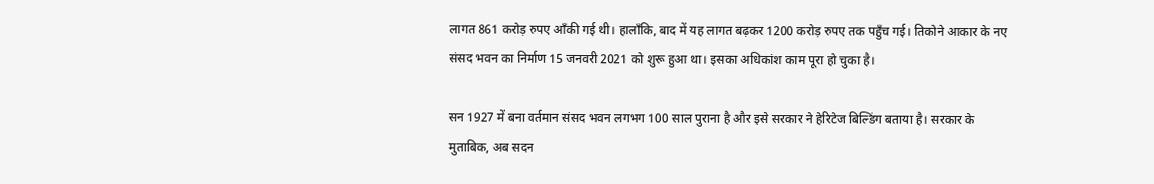लागत 861 करोड़ रुपए आँकी गई थी। हालाँकि, बाद में यह लागत बढ़कर 1200 करोड़ रुपए तक पहुँच गई। तिकोने आकार के नए संसद भवन का निर्माण 15 जनवरी 2021 को शुरू हुआ था। इसका अधिकांश काम पूरा हो चुका है।

सन 1927 में बना वर्तमान संसद भवन लगभग 100 साल पुराना है और इसे सरकार ने हेरिटेज बिल्डिंग बताया है। सरकार के मुताबिक, अब सदन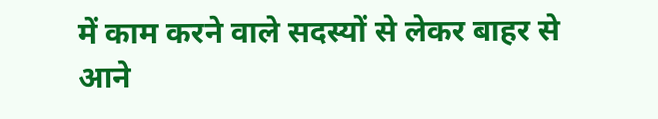में काम करने वाले सदस्यों से लेकर बाहर से आने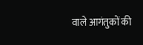वाले आगंतुकों की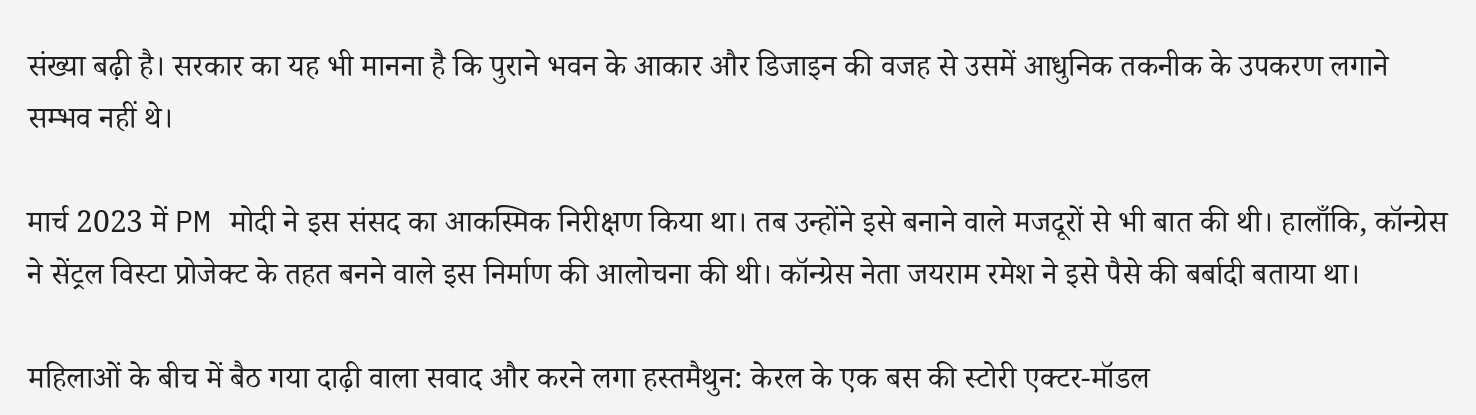संख्या बढ़ी है। सरकार का यह भी मानना है कि पुराने भवन के आकार और डिजाइन की वजह से उसमें आधुनिक तकनीक के उपकरण लगाने सम्भव नहीं थे।

मार्च 2023 में PM मोदी ने इस संसद का आकस्मिक निरीक्षण किया था। तब उन्होंने इसे बनाने वाले मजदूरों से भी बात की थी। हालाँकि, कॉन्ग्रेस ने सेंट्रल विस्टा प्रोजेक्ट के तहत बनने वाले इस निर्माण की आलोचना की थी। कॉन्ग्रेस नेता जयराम रमेश ने इसे पैसे की बर्बादी बताया था।

महिलाओं के बीच में बैठ गया दाढ़ी वाला सवाद और करने लगा हस्तमैथुन: केरल के एक बस की स्टोरी एक्टर-मॉडल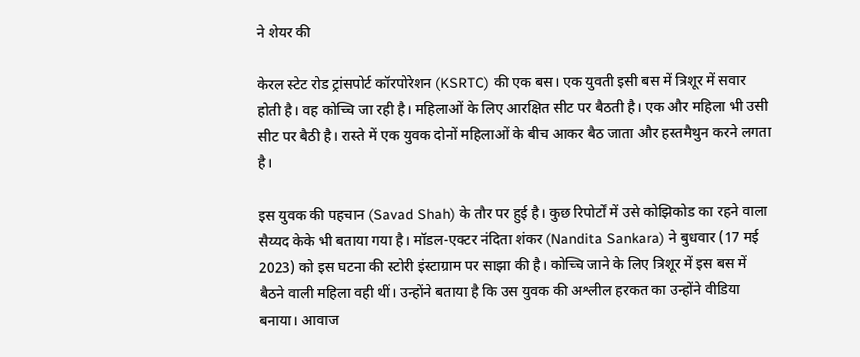ने शेयर की

केरल स्टेट रोड ट्रांसपोर्ट कॉरपोरेशन (KSRTC) की एक बस। एक युवती इसी बस में त्रिशूर में सवार होती है। वह कोच्चि जा रही है। महिलाओं के लिए आरक्षित सीट पर बैठती है। एक और महिला भी उसी सीट पर बैठी है। रास्ते में एक युवक दोनों महिलाओं के बीच आकर बैठ जाता और हस्तमैथुन करने लगता है।

इस युवक की पहचान (Savad Shah) के तौर पर हुई है। कुछ रिपोर्टों में उसे कोझिकोड का रहने वाला सैय्यद केके भी बताया गया है। मॉडल-एक्टर नंदिता शंकर (Nandita Sankara) ने बुधवार (17 मई 2023) को इस घटना की स्टोरी इंस्टाग्राम पर साझा की है। कोच्चि जाने के लिए त्रिशूर में इस बस में बैठने वाली महिला वही थीं। उन्होंने बताया है कि उस युवक की अश्लील हरकत का उन्होंने वीडिया बनाया। आवाज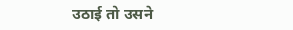उठाई तो उसने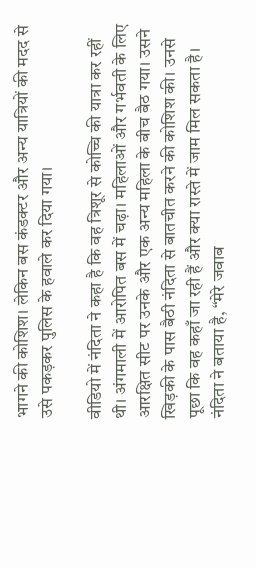भागने की कोशिश। लेकिन बस कंडक्टर और अन्य यात्रियों की मदद से उसे पकड़कर पुलिस के हवाले कर दिया गया।

वीडियो में नंदिता ने कहा है कि वह त्रिशूर से कोच्चि की यात्रा कर रहीं थी। अंगमाली में आरोपित बस में चढ़ा। महिलाओं और गर्भवती के लिए आरक्षित सीट पर उनके और एक अन्य महिला के बीच बैठ गया। उसने खिड़की के पास बैठी नंदिता से बातचीत करने की कोशिश की। उनसे पूछा कि वह कहाँ जा रही हैं और क्या रास्ते में जाम मिल सकता है। नंदिता ने बताया है, “मेरे जवाब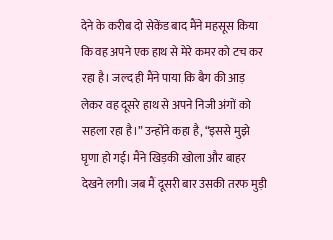देने के करीब दो सेकेंड बाद मैंने महसूस किया कि वह अपने एक हाथ से मेरे कमर को टच कर रहा है। जल्द ही मैंने पाया कि बैग की आड़ लेकर वह दूसरे हाथ से अपने निजी अंगों को सहला रहा है।” उन्होंने कहा है, “इससे मुझे घृणा हो गई। मैंने खिड़की खोला और बाहर देखने लगी। जब मैं दूसरी बार उसकी तरफ मुड़ी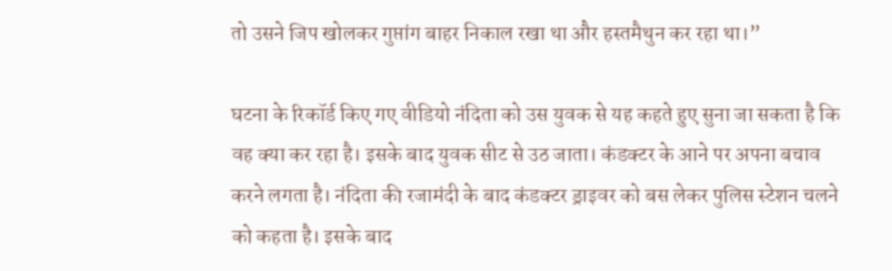तो उसने जिप खोलकर गुप्तांग बाहर निकाल रखा था और हस्तमैथुन कर रहा था।”

घटना के रिकॉर्ड किए गए वीडियो नंदिता को उस युवक से यह कहते हुए सुना जा सकता है कि वह क्या कर रहा है। इसके बाद युवक सीट से उठ जाता। कंडक्टर के आने पर अपना बचाव करने लगता है। नंदिता की रजामंदी के बाद कंडक्टर ड्राइवर को बस लेकर पुलिस स्टेशन चलने को कहता है। इसके बाद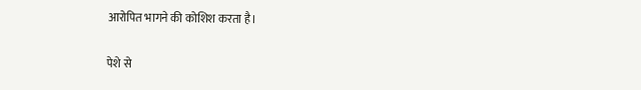आरोपित भागने की कोशिश करता है।

पेशे से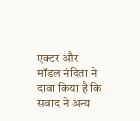एक्टर और मॉडल नंदिता ने दावा किया है कि सवाद ने अन्य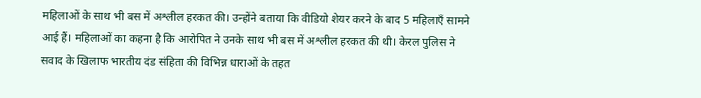महिलाओं के साथ भी बस में अश्लील हरकत की। उन्होंने बताया कि वीडियो शेयर करने के बाद 5 महिलाएँ सामने आई हैं। महिलाओं का कहना है कि आरोपित ने उनके साथ भी बस में अश्लील हरकत की थी। केरल पुलिस ने सवाद के खिलाफ भारतीय दंड संहिता की विभिन्न धाराओं के तहत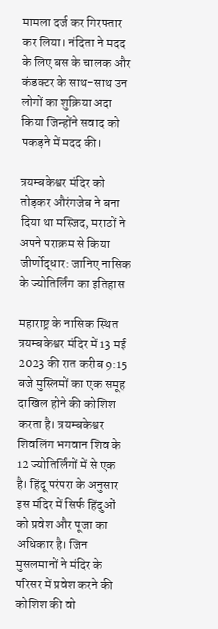मामला दर्ज कर गिरफ्तार कर लिया। नंदिता ने मदद के लिए बस के चालक और कंडक्टर के साथ-साथ उन लोगों का शुक्रिया अदा किया जिन्होंने सवाद को पकड़ने में मदद की।

त्रयम्बकेश्वर मंदिर को तोड़कर औरंगजेब ने बना दिया था मस्जिद, मराठों ने अपने पराक्रम से किया जीर्णोद्धार: जानिए नासिक के ज्योतिर्लिंग का इतिहास

महाराष्ट्र के नासिक स्थित त्रयम्बकेश्वर मंदिर में 13 मई 2023 की रात करीब 9:15 बजे मुस्लिमों का एक समूह दाखिल होने की कोशिश करता है। त्रयम्बकेश्वर शिवलिंग भगवान शिव के 12 ज्योतिर्लिंगों में से एक है। हिंदू परंपरा के अनुसार इस मंदिर में सिर्फ हिंदुओं को प्रवेश और पूजा का अधिकार है। जिन मुसलमानों ने मंदिर के परिसर में प्रवेश करने की कोशिश की वो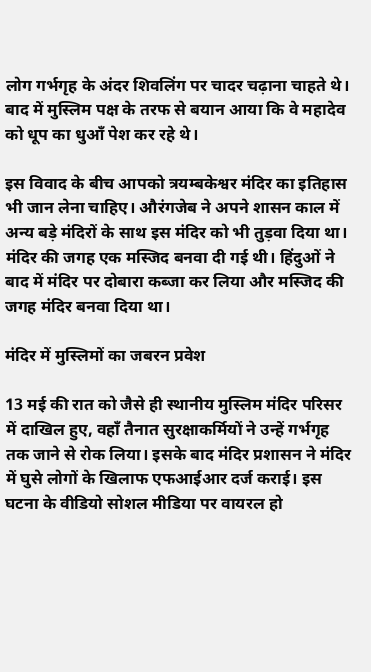लोग गर्भगृह के अंदर शिवलिंग पर चादर चढ़ाना चाहते थे। बाद में मुस्लिम पक्ष के तरफ से बयान आया कि वे महादेव को धूप का धुआँ पेश कर रहे थे।

इस विवाद के बीच आपको त्रयम्बकेश्वर मंदिर का इतिहास भी जान लेना चाहिए। औरंगजेब ने अपने शासन काल में अन्य बड़े मंदिरों के साथ इस मंदिर को भी तुड़वा दिया था। मंदिर की जगह एक मस्जिद बनवा दी गई थी। हिंदुओं ने बाद में मंदिर पर दोबारा कब्जा कर लिया और मस्जिद की जगह मंदिर बनवा दिया था।

मंदिर में मुस्लिमों का जबरन प्रवेश

13 मई की रात को जैसे ही स्थानीय मुस्लिम मंदिर परिसर में दाखिल हुए, वहाँ तैनात सुरक्षाकर्मियों ने उन्हें गर्भगृह तक जाने से रोक लिया। इसके बाद मंदिर प्रशासन ने मंदिर में घुसे लोगों के खिलाफ एफआईआर दर्ज कराई। इस घटना के वीडियो सोशल मीडिया पर वायरल हो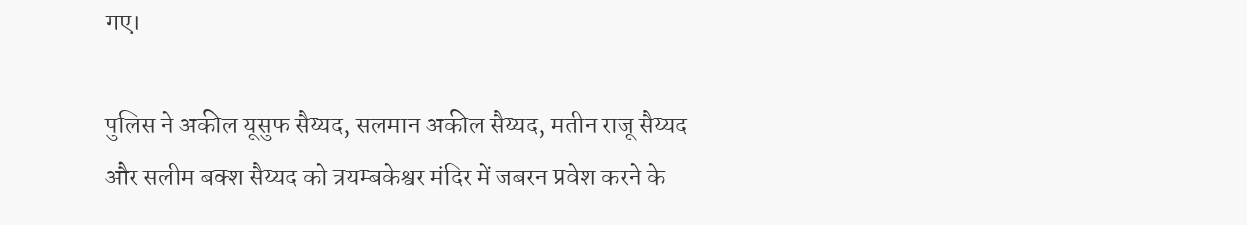गए।

पुलिस ने अकील यूसुफ सैय्यद, सलमान अकील सैय्यद, मतीन राजू सैय्यद और सलीम बक्श सैय्यद को त्रयम्बकेश्वर मंदिर में जबरन प्रवेश करने के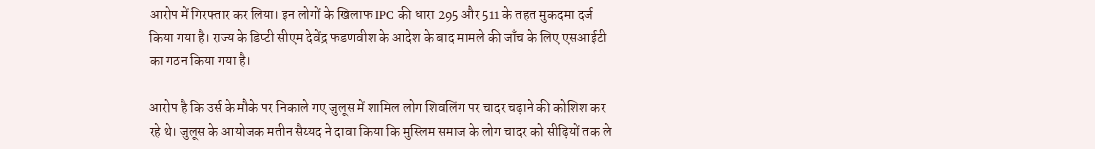आरोप में गिरफ्तार कर लिया। इन लोगों के खिलाफ IPC की धारा 295 और 511 के तहत मुकदमा दर्ज किया गया है। राज्य के डिप्टी सीएम देवेंद्र फडणवीश के आदेश के बाद मामले की जाँच के लिए एसआईटी का गठन किया गया है।

आरोप है कि उर्स के मौके पर निकाले गए जुलूस में शामिल लोग शिवलिंग पर चादर चढ़ाने की कोशिश कर रहे थे। जुलूस के आयोजक मतीन सैय्यद ने दावा किया कि मुस्लिम समाज के लोग चादर को सीढ़ियों तक ले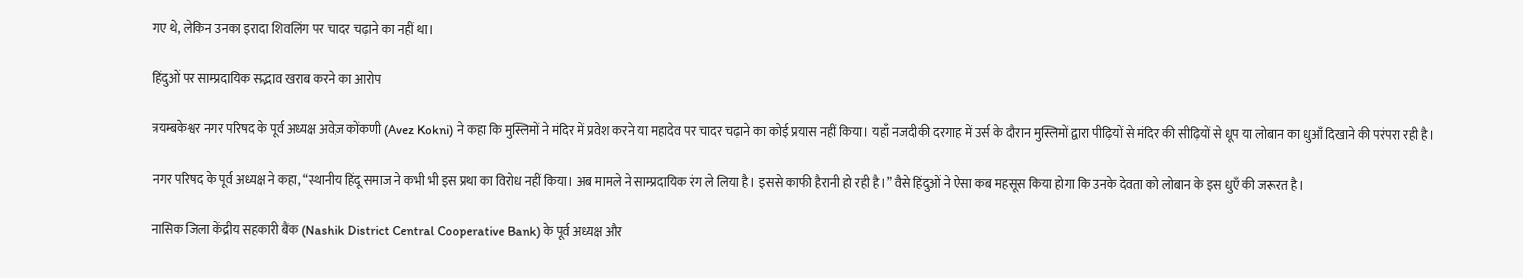गए थे, लेकिन उनका इरादा शिवलिंग पर चादर चढ़ाने का नहीं था।

हिंदुओं पर साम्प्रदायिक सद्भाव खराब करने का आरोप

त्रयम्बकेश्वर नगर परिषद के पूर्व अध्यक्ष अवेज़ कोंकणी (Avez Kokni) ने कहा कि मुस्लिमों ने मंदिर में प्रवेश करने या महादेव पर चादर चढ़ाने का कोई प्रयास नहीं किया। यहाँ नजदीकी दरगाह में उर्स के दौरान मुस्लिमों द्वारा पीढ़ियों से मंदिर की सीढ़ियों से धूप या लोबान का धुआँ दिखाने की परंपरा रही है।

नगर परिषद के पूर्व अध्यक्ष ने कहा, “स्थानीय हिंदू समाज ने कभी भी इस प्रथा का विरोध नहीं किया। अब मामले ने साम्प्रदायिक रंग ले लिया है। इससे काफी हैरानी हो रही है।” वैसे हिंदुओं ने ऐसा कब महसूस किया होगा कि उनके देवता को लोबान के इस धुएँ की जरूरत है।

नासिक जिला केंद्रीय सहकारी बैंक (Nashik District Central Cooperative Bank) के पूर्व अध्यक्ष और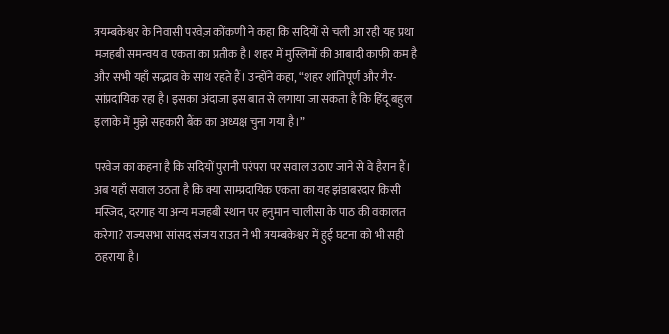त्रयम्बकेश्वर के निवासी परवेज़ कोंकणी ने कहा कि सदियों से चली आ रही यह प्रथा मजहबी समन्वय व एकता का प्रतीक है। शहर में मुस्लिमों की आबादी काफी कम है और सभी यहाँ सद्भाव के साथ रहते हैं। उन्होंने कहा, “शहर शांतिपूर्ण और गैर-सांप्रदायिक रहा है। इसका अंदाजा इस बात से लगाया जा सकता है कि हिंदू बहुल इलाके में मुझे सहकारी बैंक का अध्यक्ष चुना गया है।”

परवेज का कहना है कि सदियों पुरानी परंपरा पर सवाल उठाए जाने से वे हैरान हैं। अब यहाँ सवाल उठता है कि क्या साम्प्रदायिक एकता का यह झंडाबरदार किसी मस्जिद, दरगाह या अन्य मजहबी स्थान पर हनुमान चालीसा के पाठ की वकालत करेगा? राज्यसभा सांसद संजय राउत ने भी त्रयम्बकेश्वर में हुई घटना को भी सही ठहराया है।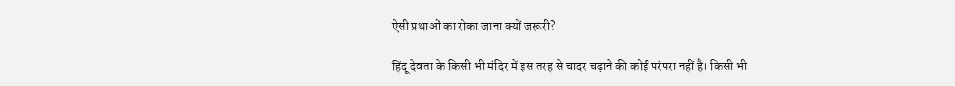ऐसी प्रथाओं का रोका जाना क्यों जरूरी?

हिंदू देवता के किसी भी मंदिर में इस तरह से चादर चढ़ाने की कोई परंपरा नहीं है। किसी भी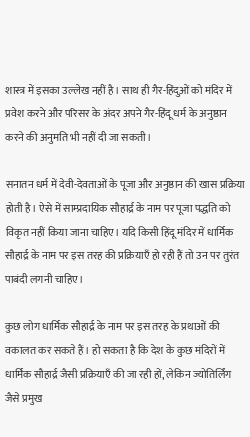शास्त्र में इसका उल्लेख नहीं है। साथ ही गैर-हिंदुओं को मंदिर में प्रवेश करने और परिसर के अंदर अपने गैर-हिंदू धर्म के अनुष्ठान करने की अनुमति भी नहीं दी जा सकती।

सनातन धर्म में देवी-देवताओं के पूजा और अनुष्ठान की खास प्रक्रिया होती है। ऐसे में साम्प्रदायिक सौहार्द्र के नाम पर पूजा पद्धति को विकृत नहीं किया जाना चाहिए। यदि किसी हिंदू मंदिर में धार्मिक सौहार्द्र के नाम पर इस तरह की प्रक्रियाएँ हो रही हैं तो उन पर तुरंत पाबंदी लगनी चाहिए।

कुछ लोग धार्मिक सौहार्द्र के नाम पर इस तरह के प्रथाओं की वकालत कर सकते हैं। हो सकता है कि देश के कुछ मंदिरों में धार्मिक सौहार्द्र जैसी प्रक्रियाएँ की जा रही हों, लेकिन ज्योतिर्लिंग जैसे प्रमुख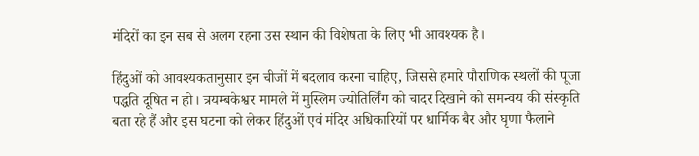मंदिरों का इन सब से अलग रहना उस स्थान की विशेषता के लिए भी आवश्यक है।

हिंदुओं को आवश्यकतानुसार इन चीजों में बदलाव करना चाहिए, जिससे हमारे पौराणिक स्थलों की पूजा पद्धति दूषित न हो। त्रयम्बकेश्वर मामले में मुस्लिम ज्योतिर्लिंग को चादर दिखाने को समन्वय की संस्कृति बता रहे हैं और इस घटना को लेकर हिंदुओं एवं मंदिर अधिकारियों पर धार्मिक बैर और घृणा फैलाने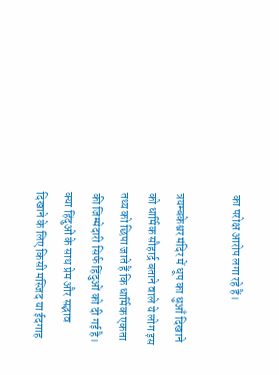का परोक्ष आरोप लगा रहे हैं।

त्रयम्बकेश्वर मंदिर में धूप का धुआँ दिखाने को धार्मिक सौहार्द्र बताने वाले ये लोग इस तथ्य को छिपा जाते हैं कि धार्मिक एकता की जिम्मेदारी सिर्फ हिंदुओं को दी गई है। क्या हिंदुओं के साथ प्रेम और सद्भाव दिखाने के लिए किसी मस्जिद या ईदगाह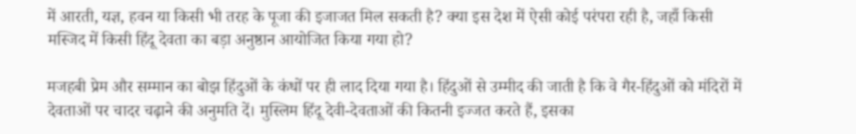में आरती, यज्ञ, हवन या किसी भी तरह के पूजा की इजाजत मिल सकती है? क्या इस देश में ऐसी कोई परंपरा रही है, जहाँ किसी मस्जिद में किसी हिंदू देवता का बड़ा अनुष्ठान आयोजित किया गया हो?

मजहबी प्रेम और सम्मान का बोझ हिंदुओं के कंधों पर ही लाद दिया गया है। हिंदुओं से उम्मीद की जाती है कि वे गैर-हिंदुओं को मंदिरों में देवताओं पर चादर चढ़ाने की अनुमति दें। मुस्लिम हिंदू देवी-देवताओं की कितनी इज्जत करते हैं, इसका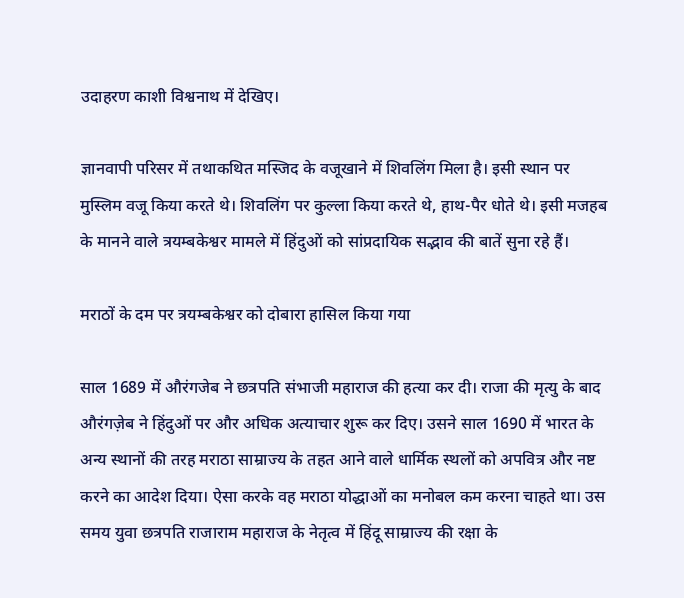उदाहरण काशी विश्वनाथ में देखिए।

ज्ञानवापी परिसर में तथाकथित मस्जिद के वजूखाने में शिवलिंग मिला है। इसी स्थान पर मुस्लिम वजू किया करते थे। शिवलिंग पर कुल्ला किया करते थे, हाथ-पैर धोते थे। इसी मजहब के मानने वाले त्रयम्बकेश्वर मामले में हिंदुओं को सांप्रदायिक सद्भाव की बातें सुना रहे हैं।

मराठों के दम पर त्रयम्बकेश्वर को दोबारा हासिल किया गया

साल 1689 में औरंगजेब ने छत्रपति संभाजी महाराज की हत्या कर दी। राजा की मृत्यु के बाद औरंगज़ेब ने हिंदुओं पर और अधिक अत्याचार शुरू कर दिए। उसने साल 1690 में भारत के अन्य स्थानों की तरह मराठा साम्राज्य के तहत आने वाले धार्मिक स्थलों को अपवित्र और नष्ट करने का आदेश दिया। ऐसा करके वह मराठा योद्धाओं का मनोबल कम करना चाहते था। उस समय युवा छत्रपति राजाराम महाराज के नेतृत्व में हिंदू साम्राज्य की रक्षा के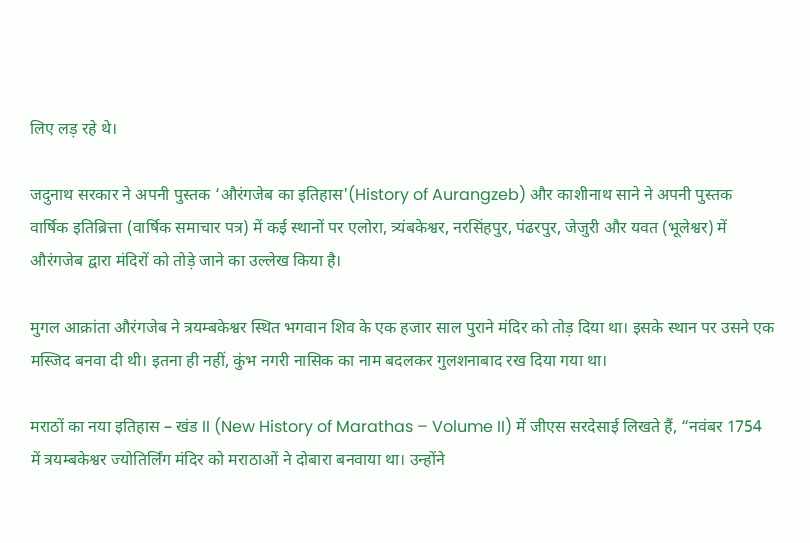लिए लड़ रहे थे।

जदुनाथ सरकार ने अपनी पुस्तक ‘औरंगजेब का इतिहास'(History of Aurangzeb) और काशीनाथ साने ने अपनी पुस्तक वार्षिक इतिब्रित्ता (वार्षिक समाचार पत्र) में कई स्थानों पर एलोरा, त्र्यंबकेश्वर, नरसिंहपुर, पंढरपुर, जेजुरी और यवत (भूलेश्वर) में औरंगजेब द्वारा मंदिरों को तोड़े जाने का उल्लेख किया है।

मुगल आक्रांता औरंगजेब ने त्रयम्बकेश्वर स्थित भगवान शिव के एक हजार साल पुराने मंदिर को तोड़ दिया था। इसके स्थान पर उसने एक मस्जिद बनवा दी थी। इतना ही नहीं, कुंभ नगरी नासिक का नाम बदलकर गुलशनाबाद रख दिया गया था।

मराठों का नया इतिहास – खंड II (New History of Marathas – Volume II) में जीएस सरदेसाई लिखते हैं, “नवंबर 1754 में त्रयम्बकेश्वर ज्योतिर्लिंग मंदिर को मराठाओं ने दोबारा बनवाया था। उन्होंने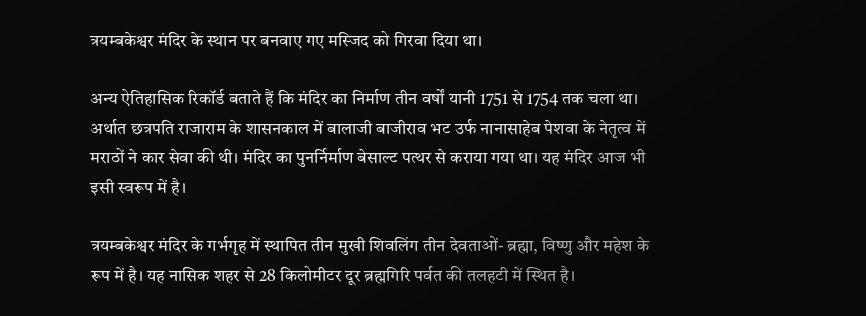त्रयम्बकेश्वर मंदिर के स्थान पर बनवाए गए मस्जिद को गिरवा दिया था।

अन्य ऐतिहासिक रिकॉर्ड बताते हैं कि मंदिर का निर्माण तीन वर्षों यानी 1751 से 1754 तक चला था। अर्थात छत्रपति राजाराम के शासनकाल में बालाजी बाजीराव भट उर्फ नानासाहेब पेशवा के नेतृत्व में मराठों ने कार सेवा की थी। मंदिर का पुनर्निर्माण बेसाल्ट पत्थर से कराया गया था। यह मंदिर आज भी इसी स्वरूप में है।

त्रयम्बकेश्वर मंदिर के गर्भगृह में स्थापित तीन मुखी शिवलिंग तीन देवताओं- ब्रह्मा, विष्णु और महेश के रूप में है। यह नासिक शहर से 28 किलोमीटर दूर ब्रह्मगिरि पर्वत की तलहटी में स्थित है।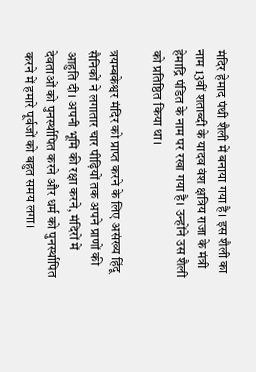मंदिर हेमाद पंथी शैली में बनाया गया है। इस शैली का नाम 13वीं शताब्दी के यादव वंश क्षत्रिय राजा के मंत्री हेमाद्रि पंडित के नाम पर रखा गया है। उन्होंने उस शैली को प्रतिष्ठित किया था।

त्रयम्बकेश्वर मंदिर को प्राप्त करने के लिए असंख्य हिंदू सैनिकों ने लगातार चार पीढ़ियों तक अपने प्राणों की आहुति दी। अपनी भूमि की रक्षा करने, मंदिरों में देवताओं को पुनर्स्थापित करने और धर्म को पुनर्स्थापित करने में हमारे पूर्वजों को बहुत समय लगा।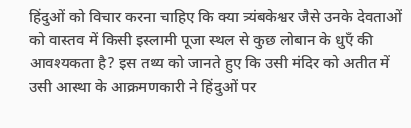हिंदुओं को विचार करना चाहिए कि क्या त्र्यंबकेश्वर जैसे उनके देवताओं को वास्तव में किसी इस्लामी पूजा स्थल से कुछ लोबान के धुएँ की आवश्यकता है? इस तथ्य को जानते हुए कि उसी मंदिर को अतीत में उसी आस्था के आक्रमणकारी ने हिंदुओं पर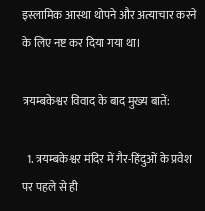इस्लामिक आस्था थोपने और अत्याचार करने के लिए नष्ट कर दिया गया था।

त्रयम्बकेश्वर विवाद के बाद मुख्य बातें:

  1. त्रयम्बकेश्वर मंदिर में गैर-हिंदुओं के प्रवेश पर पहले से ही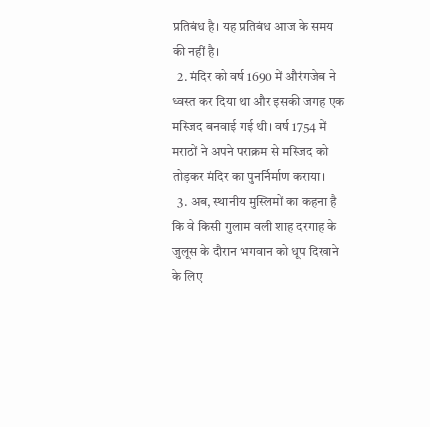प्रतिबंध है। यह प्रतिबंध आज के समय की नहीं है।
  2. मंदिर को वर्ष 1690 में औरंगजेब ने ध्वस्त कर दिया था और इसकी जगह एक मस्जिद बनवाई गई थी। वर्ष 1754 में मराठों ने अपने पराक्रम से मस्जिद को तोड़कर मंदिर का पुनर्निर्माण कराया।
  3. अब, स्थानीय मुस्लिमों का कहना है कि वे किसी गुलाम वली शाह दरगाह के जुलूस के दौरान भगवान को धूप दिखाने के लिए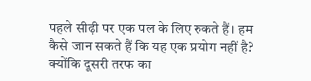पहले सीढ़ी पर एक पल के लिए रुकते हैं। हम कैसे जान सकते हैं कि यह एक प्रयोग नहीं है? क्योंकि दूसरी तरफ का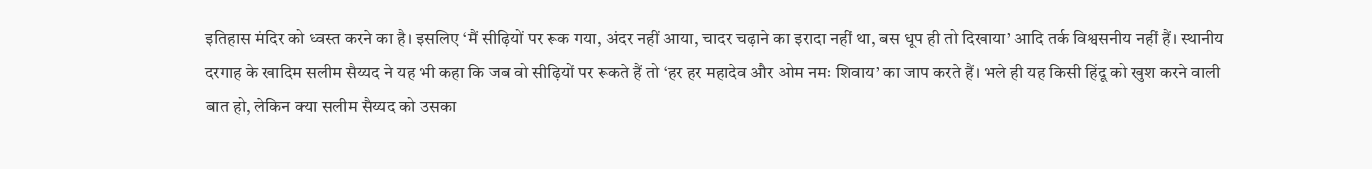इतिहास मंदिर को ध्वस्त करने का है। इसलिए ‘मैं सीढ़ियों पर रूक गया, अंदर नहीं आया, चादर चढ़ाने का इरादा नहीं था, बस धूप ही तो दिखाया’ आदि तर्क विश्वसनीय नहीं हैं। स्थानीय दरगाह के खादिम सलीम सैय्यद ने यह भी कहा कि जब वो सीढ़ियों पर रूकते हैं तो ‘हर हर महादेव और ओम नमः शिवाय’ का जाप करते हैं। भले ही यह किसी हिंदू को खुश करने वाली बात हो, लेकिन क्या सलीम सैय्यद को उसका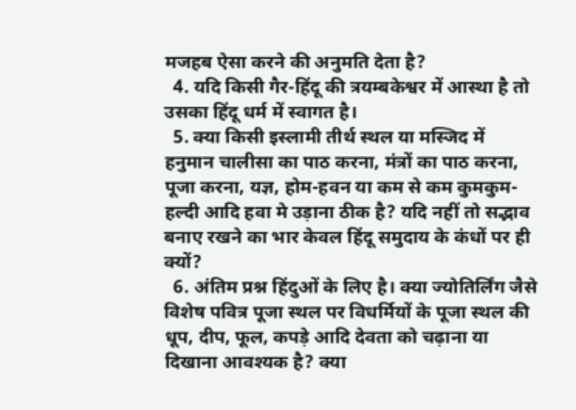मजहब ऐसा करने की अनुमति देता है?
  4. यदि किसी गैर-हिंदू की त्रयम्बकेश्वर में आस्था है तो उसका हिंदू धर्म में स्वागत है।
  5. क्या किसी इस्लामी तीर्थ स्थल या मस्जिद में हनुमान चालीसा का पाठ करना, मंत्रों का पाठ करना, पूजा करना, यज्ञ, होम-हवन या कम से कम कुमकुम-हल्दी आदि हवा मे उड़ाना ठीक है? यदि नहीं तो सद्भाव बनाए रखने का भार केवल हिंदू समुदाय के कंधों पर ही क्यों?
  6. अंतिम प्रश्न हिंदुओं के लिए है। क्या ज्योतिर्लिंग जैसे विशेष पवित्र पूजा स्थल पर विधर्मियों के पूजा स्थल की धूप, दीप, फूल, कपड़े आदि देवता को चढ़ाना या दिखाना आवश्यक है? क्या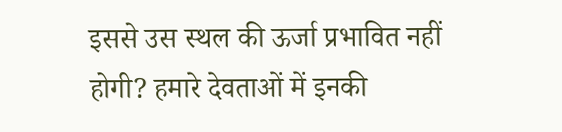इससे उस स्थल की ऊर्जा प्रभावित नहीं होगी? हमारे देवताओं में इनकी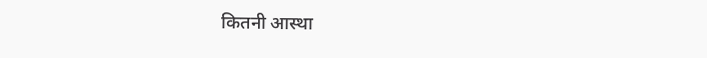कितनी आस्था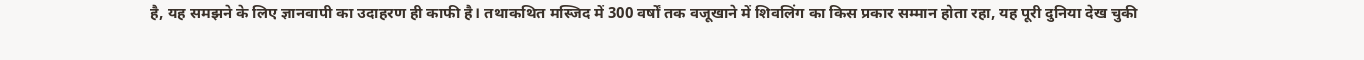है, यह समझने के लिए ज्ञानवापी का उदाहरण ही काफी है। तथाकथित मस्जिद में 300 वर्षों तक वजूखाने में शिवलिंग का किस प्रकार सम्मान होता रहा, यह पूरी दुनिया देख चुकी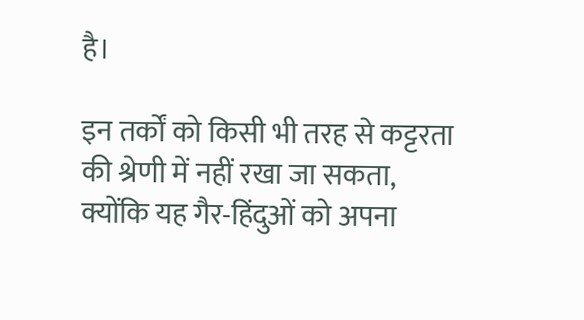है।

इन तर्कों को किसी भी तरह से कट्टरता की श्रेणी में नहीं रखा जा सकता, क्योंकि यह गैर-हिंदुओं को अपना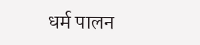धर्म पालन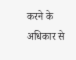करने के अधिकार से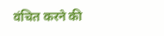वंचित करने की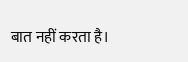बात नहीं करता है।